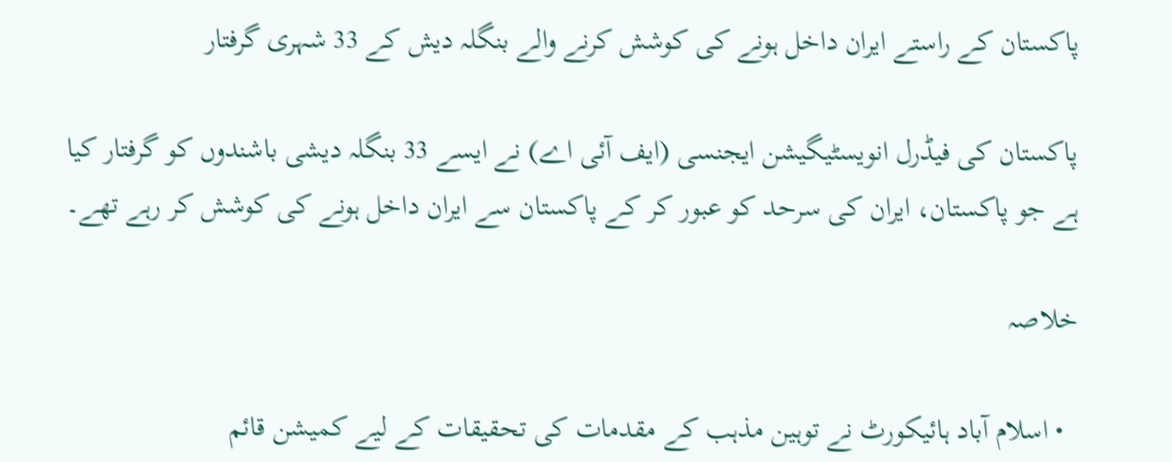پاکستان کے راستے ایران داخل ہونے کی کوشش کرنے والے بنگلہ دیش کے 33 شہری گرفتار

پاکستان کی فیڈرل انویسٹیگیشن ایجنسی (ایف آئی اے) نے ایسے 33 بنگلہ دیشی باشندوں کو گرفتار کیا ہے جو پاکستان، ایران کی سرحد کو عبور کر کے پاکستان سے ایران داخل ہونے کی کوشش کر رہے تھے۔

خلاصہ

  • اسلام آباد ہائیکورٹ نے توہین مذہب کے مقدمات کی تحقیقات کے لیے کمیشن قائم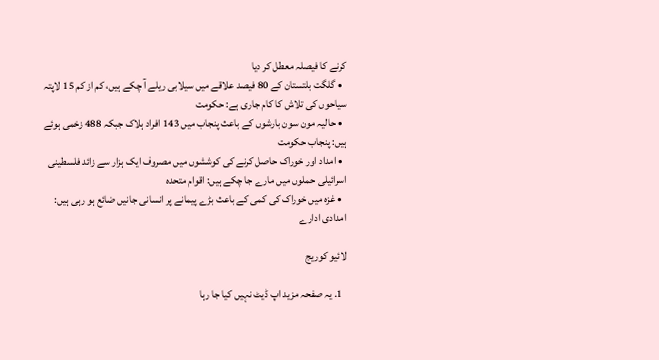کرنے کا فیصلہ معطل کر دیا
  • گلگت بلتستان کے 80 فیصد علاقے میں سیلابی ریلے آ چکے ہیں، کم از کم 15 لاپتہ سیاحوں کی تلاش کا کام جاری ہے: حکومت
  • حالیہ مون سون بارشوں کے باعث پنجاب میں 143 افراد ہلاک جبکہ 488 زخمی ہوئے ہیں: پنجاب حکومت
  • امداد اور خوراک حاصل کرنے کی کوششوں میں مصروف ایک ہزار سے زائد فلسطینی اسرائیلی حملوں میں مارے جا چکے ہیں: اقوام متحدہ
  • غزہ میں خوراک کی کمی کے باعث بڑے پیمانے پر انسانی جانیں ضائع ہو رہی ہیں: امدادی ادارے

لائیو کوریج

  1. یہ صفحہ مزید اپ ڈیٹ نہیں کیا جا رہا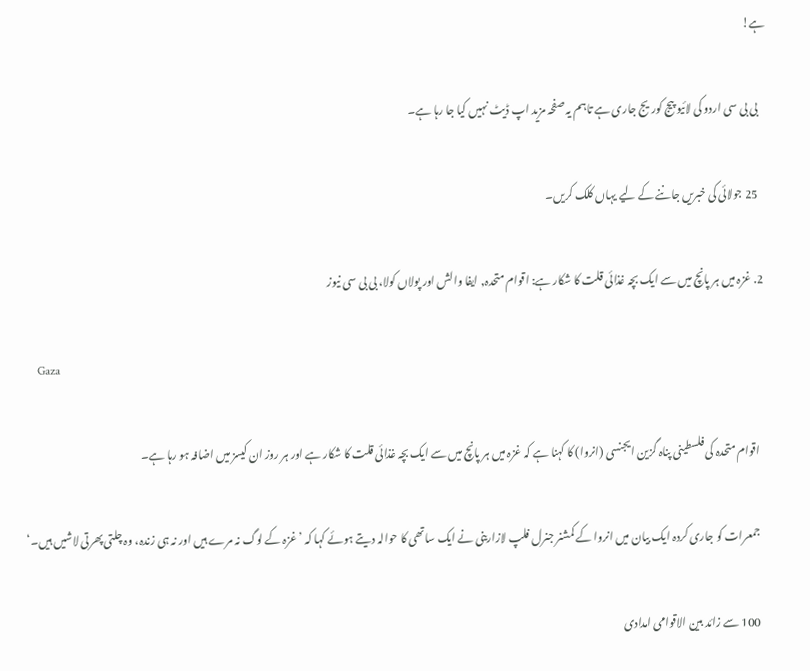ہے!

    بی بی سی اردو کی لائیو پیج کوریج جاری ہے تاہم یہ صفحہ مزید اپ ڈیٹ نہیں کیا جا رہا ہے۔

    25 جولائی کی خبریں جاننے کے لیے یہاں کلک کریں۔

  2. غزہ میں ہر پانچ میں سے ایک بچہ غذائی قلت کا شکار ہے: اقوام متحدہ, ایفا والش اور پولاں کولا، بی بی سی نیوز

    Gaza

    اقوام متحدہ کی فلسطینی پناہ گزین ایجنسی (انروا) کا کہنا ہے کہ غزہ میں ہر پانچ میں سے ایک بچہ غذائی قلت کا شکار ہے اور ہر روز ان کیسز میں اضافہ ہو رہا ہے۔

    جمعرات کو جاری کردہ ایک بیان میں انروا کے کمشنر جنرل فلپ لازارینی نے ایک ساتھی کا حوالہ دیتے ہوئے کہا کہ ’غزہ کے لوگ نہ مرے ہیں اور نہ ہی زندہ، وہ چلتی پھرتی لاشیں ہیں۔‘

    100 سے زائد بین الاقوامی امدادی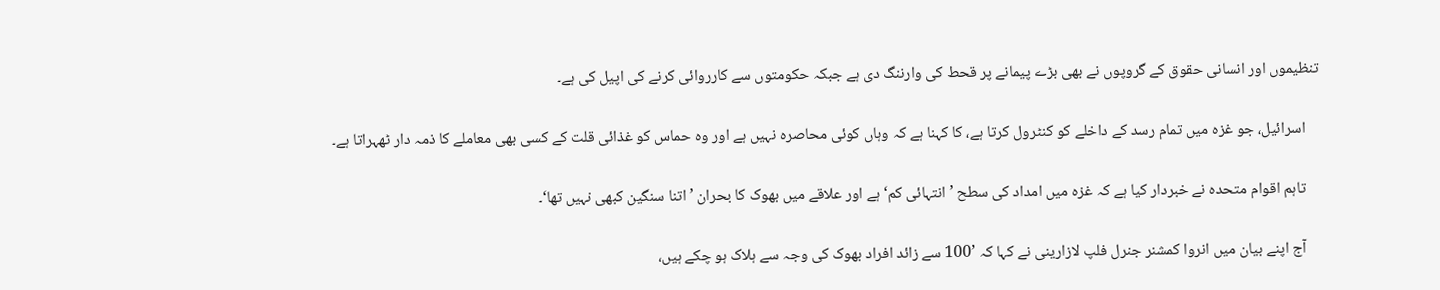تنظیموں اور انسانی حقوق کے گروپوں نے بھی بڑے پیمانے پر قحط کی وارننگ دی ہے جبکہ حکومتوں سے کارروائی کرنے کی اپیل کی ہے۔

    اسرائیل، جو غزہ میں تمام رسد کے داخلے کو کنٹرول کرتا ہے، کا کہنا ہے کہ وہاں کوئی محاصرہ نہیں ہے اور وہ حماس کو غذائی قلت کے کسی بھی معاملے کا ذمہ دار ٹھہراتا ہے۔

    تاہم اقوام متحدہ نے خبردار کیا ہے کہ غزہ میں امداد کی سطح ’انتہائی کم‘ ہے اور علاقے میں بھوک کا بحران ’اتنا سنگین کبھی نہیں تھا‘۔

    آج اپنے بیان میں انروا کمشنر جنرل فلپ لازارینی نے کہا کہ ’100 سے زائد افراد بھوک کی وجہ سے ہلاک ہو چکے ہیں،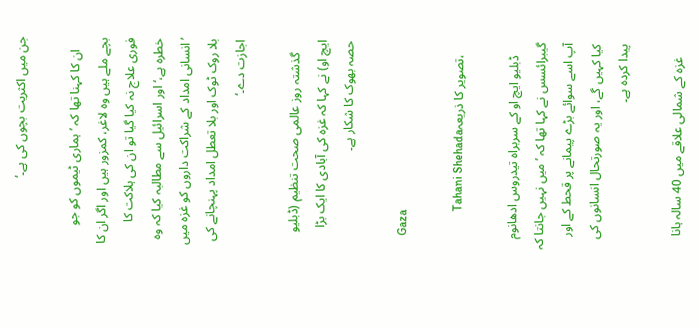جن میں اکثریت بچوں کی ہے۔‘

    ان کا کہنا تھا کہ ’ہماری ٹیموں کو جو بچے ملے ہیں وہ لاغر، کمزور ہیں اور اگر ان کا فوری علاج نہ کیا گیا تو ان کی ہلاکت کا خطرہ ہے،‘ اور اسرائیل سے مطالبہ کیا کہ وہ ’انسانی امداد کے شراکت داروں کو غزہ میں بلا روک ٹوک اور بلا تعطل امداد پہنچانے کی اجازت دے۔‘

    گذشتہ روز عالمی صحت تنظیم (ڈبلیو ایچ او) نے کہا کہ غزہ کی آبادی کا ایک بڑا حصہ بھوک کا شکار ہے۔

    Gaza

    ،تصویر کا ذریعہTahani Shehada

    ڈبلیو ایچ او کے سربراہ تیدروس ادھانوم گیبرائسس نے کہا تھا کہ ’میں نہیں جانتا کہ آپ اسے سوائے بڑے پیمانے پر قحط کے اور کیا کہیں گے، اور یہ صورتحال انسانوں کی پیدا کردہ ہے۔

    غزہ کے شمالی علاقے میں 40 سالہ ہانا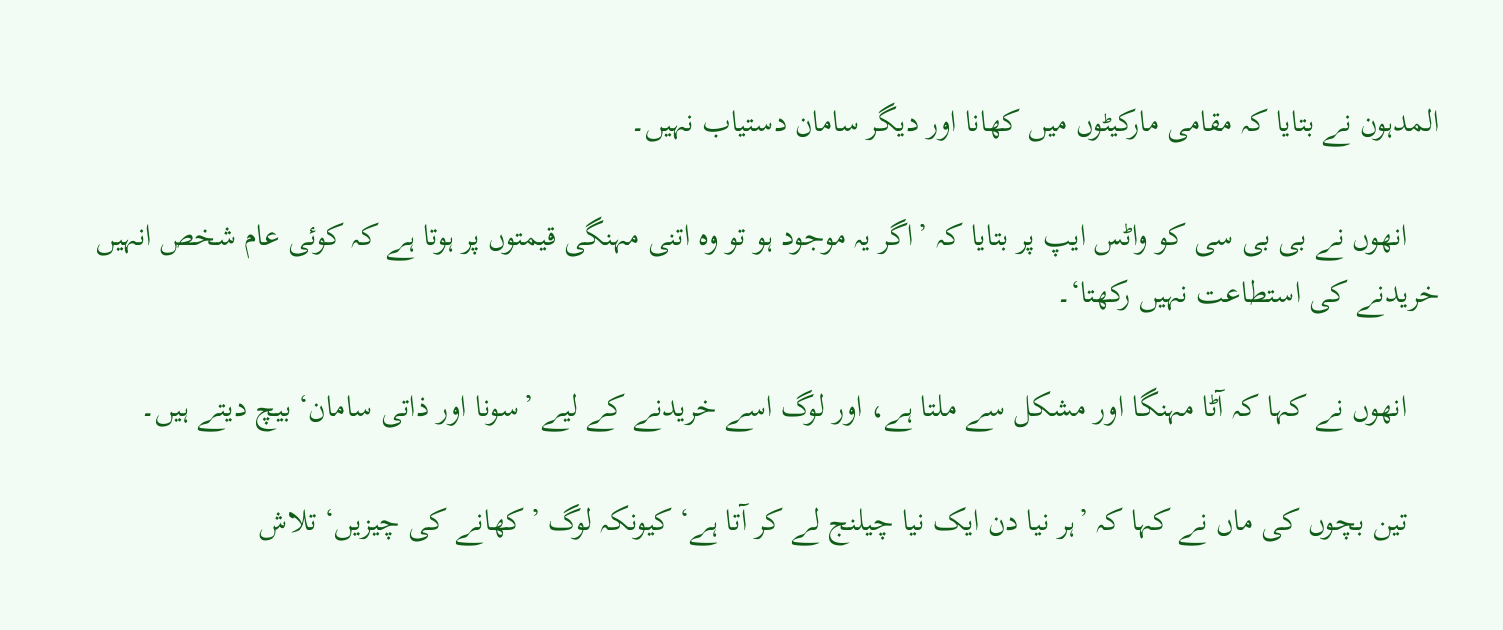المدہون نے بتایا کہ مقامی مارکیٹوں میں کھانا اور دیگر سامان دستیاب نہیں۔

    انھوں نے بی بی سی کو واٹس ایپ پر بتایا کہ ’اگر یہ موجود ہو تو وہ اتنی مہنگی قیمتوں پر ہوتا ہے کہ کوئی عام شخص انہیں خریدنے کی استطاعت نہیں رکھتا‘۔

    انھوں نے کہا کہ آٹا مہنگا اور مشکل سے ملتا ہے، اور لوگ اسے خریدنے کے لیے ’سونا اور ذاتی سامان‘ بیچ دیتے ہیں۔

    تین بچوں کی ماں نے کہا کہ ’ہر نیا دن ایک نیا چیلنج لے کر آتا ہے‘ کیونکہ لوگ ’کھانے کی چیزیں‘ تلاش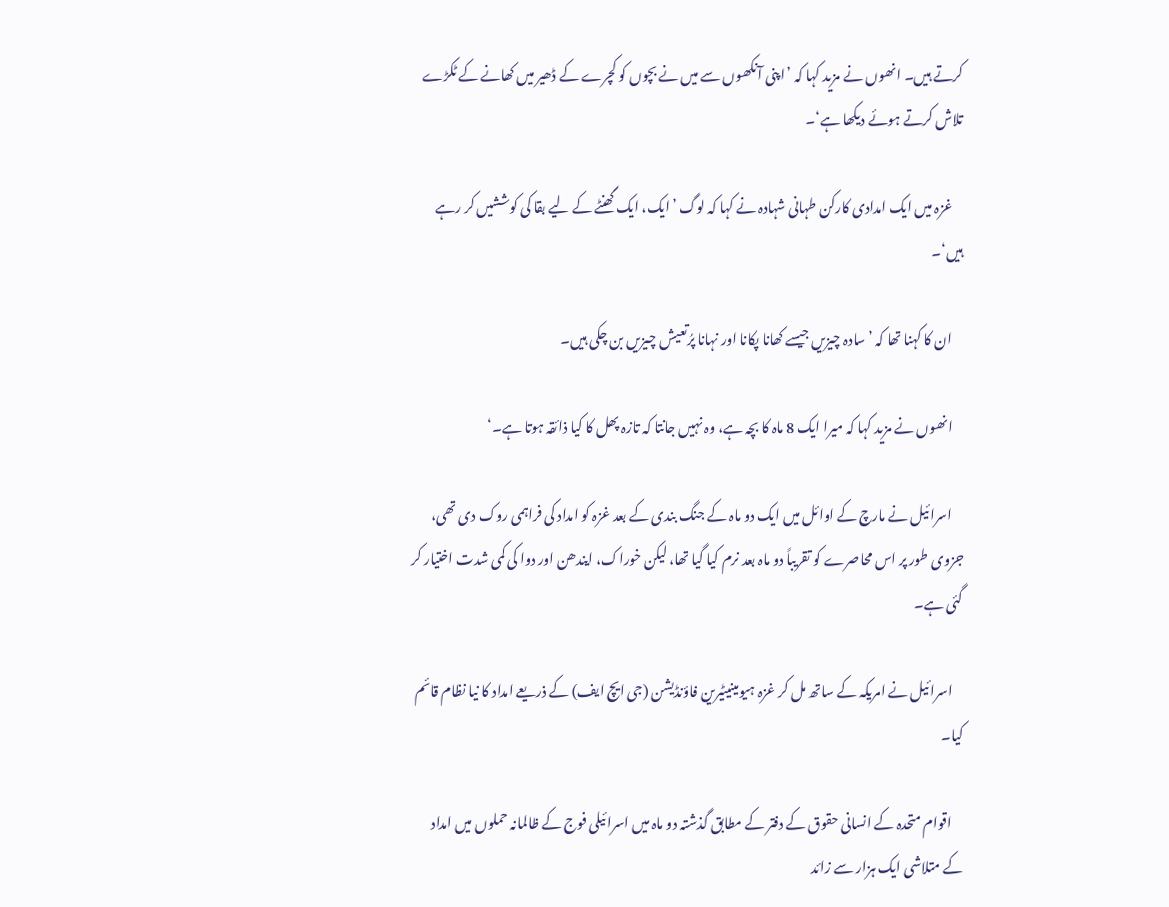کرتے ہیں۔ انھوں نے مزید کہا کہ ’اپنی آنکھوں سے میں نے بچوں کو کچرے کے ڈھیر میں کھانے کے ٹکڑے تلاش کرتے ہوئے دیکھا ہے‘۔

    غزہ میں ایک امدادی کارکن طہانی شہادہ نے کہا کہ لوگ ’ایک، ایک گھنٹے کے لیے بقا کی کوششیں کر رہے ہیں‘۔

    ان کا کہنا تھا کہ ’سادہ چیزیں جیسے کھانا پکانا اور نہانا پرُتعیش چیزیں بن چکی ہیں۔

    انھوں نے مزید کہا کہ میرا ایک 8 ماہ کا بچہ ہے، وہ نہیں جانتا کہ تازہ پھل کا کیا ذائقہ ہوتا ہے۔‘

    اسرائیل نے مارچ کے اوائل میں ایک دو ماہ کے جنگ بندی کے بعد غزہ کو امداد کی فراہمی روک دی تھی، جزوی طور پر اس محاصرے کو تقریباً دو ماہ بعد نرم کیا گیا تھا، لیکن خوراک، ایندھن اور دوا کی کمی شدت اختیار کر گئی ہے۔

    اسرائیل نے امریکہ کے ساتھ مل کر غزہ ہیومینیٹیرین فاؤنڈیشن (جی ایچ ایف) کے ذریعے امداد کا نیا نظام قائم کیا۔

    اقوام متحدہ کے انسانی حقوق کے دفتر کے مطابق گذشتہ دو ماہ میں اسرائیلی فوج کے ظالمانہ حملوں میں امداد کے متلاشی ایک ہزار سے زائد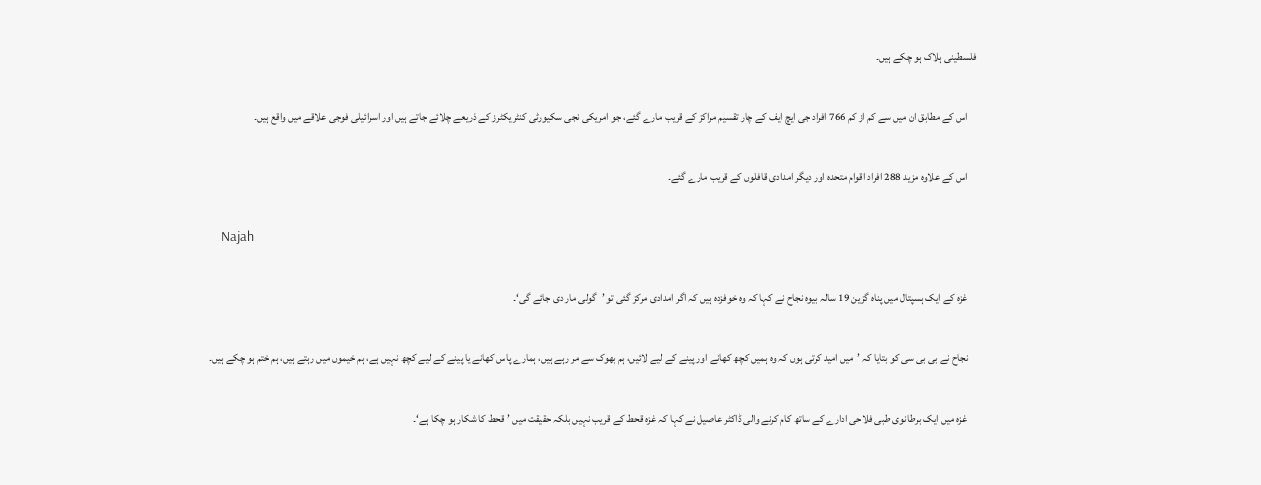فلسطینی ہلاک ہو چکے ہیں۔

    اس کے مطابق ان میں سے کم از کم 766 افراد جی ایچ ایف کے چار تقسیم مراکز کے قریب مارے گئے، جو امریکی نجی سکیورٹی کنٹریکٹرز کے ذریعے چلائے جاتے ہیں اور اسرائیلی فوجی علاقے میں واقع ہیں۔

    اس کے علاوہ مزید 288 افراد اقوام متحدہ اور دیگر امدادی قافلوں کے قریب مارے گئے۔

    Najah

    غزہ کے ایک ہسپتال میں پناہ گزین 19 سالہ بیوہ نجاح نے کہا کہ وہ خوفزدہ ہیں کہ اگر امدادی مرکز گئی تو ’گولی مار دی جائے گی‘۔

    نجاح نے بی بی سی کو بتایا کہ ’میں امید کرتی ہوں کہ وہ ہمیں کچھ کھانے اور پینے کے لیے لائیں، ہم بھوک سے مر رہے ہیں، ہمارے پاس کھانے یا پینے کے لیے کچھ نہیں ہے، ہم خیموں میں رہتے ہیں، ہم ختم ہو چکے ہیں۔

    غزہ میں ایک برطانوی طبی فلاحی ادارے کے ساتھ کام کرنے والی ڈاکٹر عاصیل نے کہا کہ غزہ قحط کے قریب نہیں بلکہ حقیقت میں ’قحط کا شکار ہو چکا ہے‘۔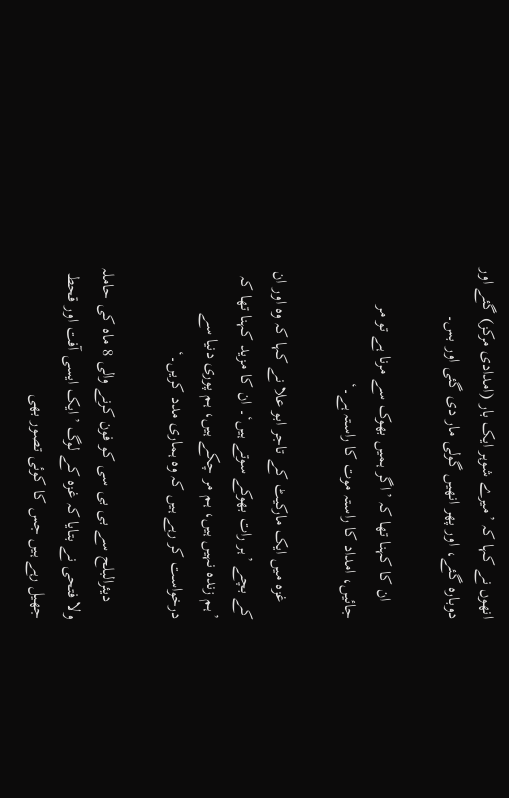انھوں نے کہا کہ ’میرے شوہر ایک بار (امدادی مرکز) گئے اور دوبارہ گئے، اور پھر انھیں گولی مار دی گئی اور بس۔

    ان کا کہنا تھا کہ ’اگر ہمیں بھوک سے مرنا ہے تو مر جائیں، امداد کا راستہ موت کا راستہ ہے۔‘

    غزہ میں ایک مارکیٹ کے تاجر ابو علا نے کہا کہ وہ اور ان کے بچے ’ہر رات بھوکے سوتے ہیں‘۔ ان کا مزید کہنا تھا کہ ’ہم زندہ نہیں ہیں، ہم مر چکے ہیں، ہم پوری دنیا سے درخواست کر رہے ہیں کہ وہ ہماری مدد کریں۔‘

    دیئرالبلح سے بی بی سی کو فون کرنے والی 8 ماہ کی حاملہ ولا فتحی نے بتایا کہ غزہ کے لوگ ’ایک ایسی آفت اور قحط جھیل رہے ہیں جس کا کوئی تصور بھی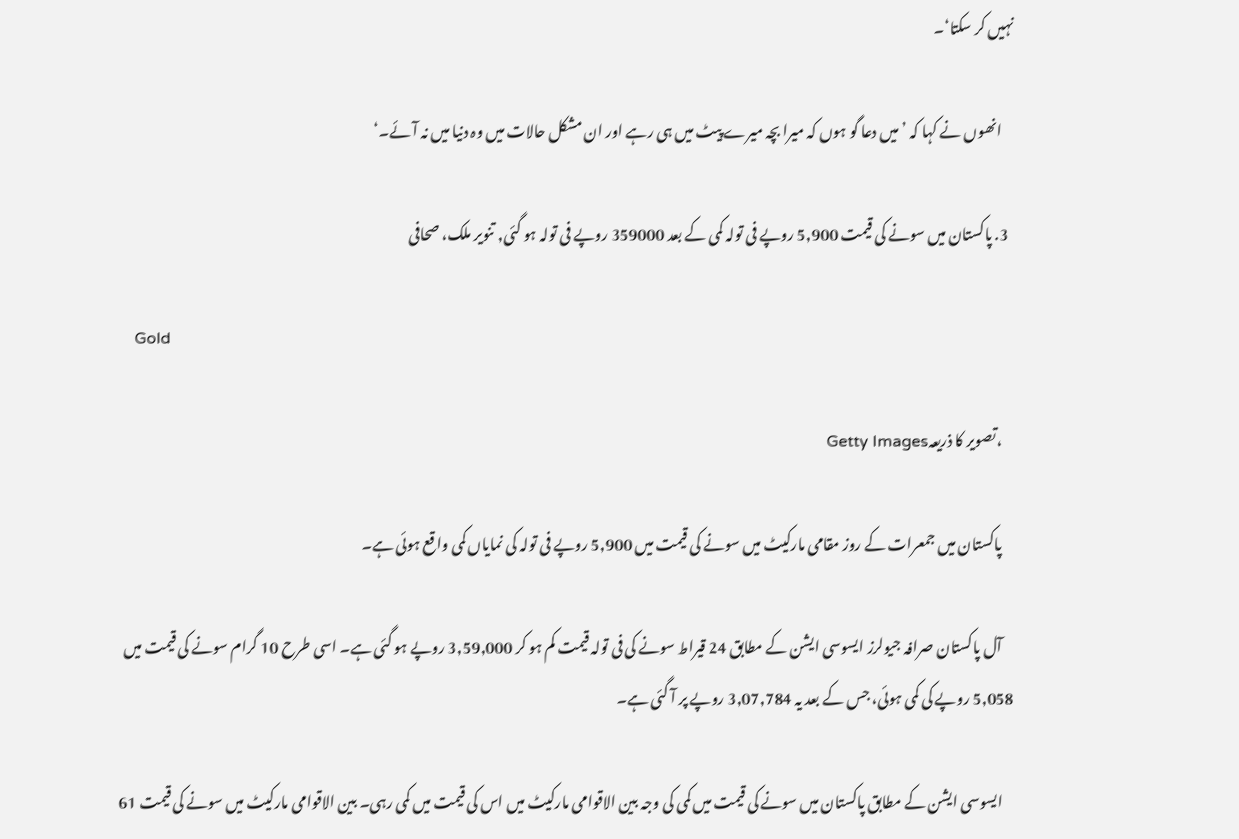نہیں کر سکتا‘۔

    انھوں نے کہا کہ ’میں دعا گو ہوں کہ میرا بچہ میرے پیٹ میں ہی رہے اور ان مشکل حالات میں وہ دنیا میں نہ آئے۔‘

  3. پاکستان میں سونے کی قیمت 5,900 روپے فی تولہ کمی کے بعد 359000 روپے فی تولہ ہو گئی, تنویر ملک، صحافی

    Gold

    ،تصویر کا ذریعہGetty Images

    پاکستان میں جمعرات کے روز مقامی مارکیٹ میں سونے کی قیمت میں 5,900 روپے فی تولہ کی نمایاں کمی واقع ہوئی ہے۔

    آل پاکستان صرافہ جیولرز ایسوسی ایشن کے مطابق 24 قیراط سونے کی فی تولہ قیمت کم ہو کر 3,59,000 روپے ہو گئی ہے۔ اسی طرح 10 گرام سونے کی قیمت میں 5,058 روپے کی کمی ہوئی، جس کے بعد یہ 3,07,784 روپے پر آ گئی ہے۔

    ایسوسی ایشن کے مطابق پاکستان میں سونے کی قیمت میں کمی کی وجہ بین الاقوامی مارکیٹ میں اس کی قیمت میں کمی رہی۔ بین الاقوامی مارکیٹ میں سونے کی قیمت 61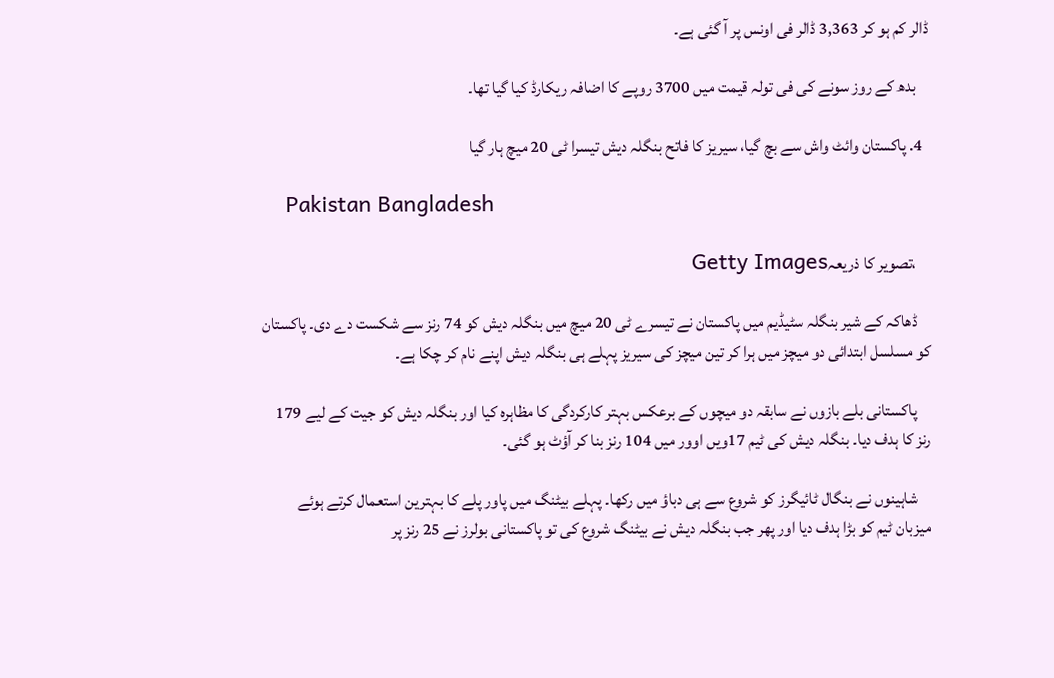ڈالر کم ہو کر 3,363 ڈالر فی اونس پر آ گئی ہے۔

    بدھ کے روز سونے کی فی تولہ قیمت میں 3700 روپے کا اضافہ ریکارڈ کیا گیا تھا۔

  4. پاکستان وائٹ واش سے بچ گیا، سیریز کا فاتح بنگلہ دیش تیسرا ٹی 20 میچ ہار گیا

    Pakistan Bangladesh

    ،تصویر کا ذریعہGetty Images

    ڈھاکہ کے شیر بنگلہ سٹیڈیم میں پاکستان نے تیسرے ٹی 20 میچ میں بنگلہ دیش کو 74 رنز سے شکست دے دی۔ پاکستان کو مسلسل ابتدائی دو میچز میں ہرا کر تین میچز کی سیریز پہلے ہی بنگلہ دیش اپنے نام کر چکا ہے۔

    پاکستانی بلے بازوں نے سابقہ دو میچوں کے برعکس بہتر کارکردگی کا مظاہرہ کیا اور بنگلہ دیش کو جیت کے لیے 179 رنز کا ہدف دیا۔ بنگلہ دیش کی ٹیم 17ویں اوور میں 104 رنز بنا کر آؤٹ ہو گئی۔

    شاہینوں نے بنگال ٹائیگرز کو شروع سے ہی دباؤ میں رکھا۔ پہلے بیٹنگ میں پاور پلے کا بہترین استعمال کرتے ہوئے میزبان ٹیم کو بڑا ہدف دیا اور پھر جب بنگلہ دیش نے بیٹنگ شروع کی تو پاکستانی بولرز نے 25 رنز پر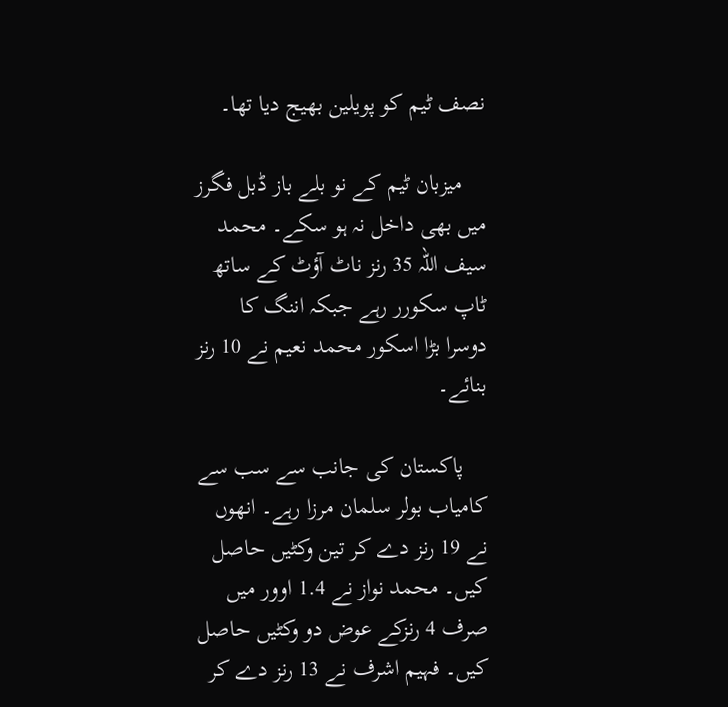نصف ٹیم کو پویلین بھیج دیا تھا۔

    میزبان ٹیم کے نو بلے باز ڈبل فگرز میں بھی داخل نہ ہو سکے۔ محمد سیف اللہ 35 رنز ناٹ آؤٹ کے ساتھ ٹاپ سکورر رہے جبکہ اننگ کا دوسرا بڑا اسکور محمد نعیم نے 10 رنز بنائے۔

    پاکستان کی جانب سے سب سے کامیاب بولر سلمان مرزا رہے۔ انھوں نے 19 رنز دے کر تین وکٹیں حاصل کیں۔ محمد نواز نے 1.4 اوور میں صرف 4 رنزکے عوض دو وکٹیں حاصل کیں۔ فہیم اشرف نے 13 رنز دے کر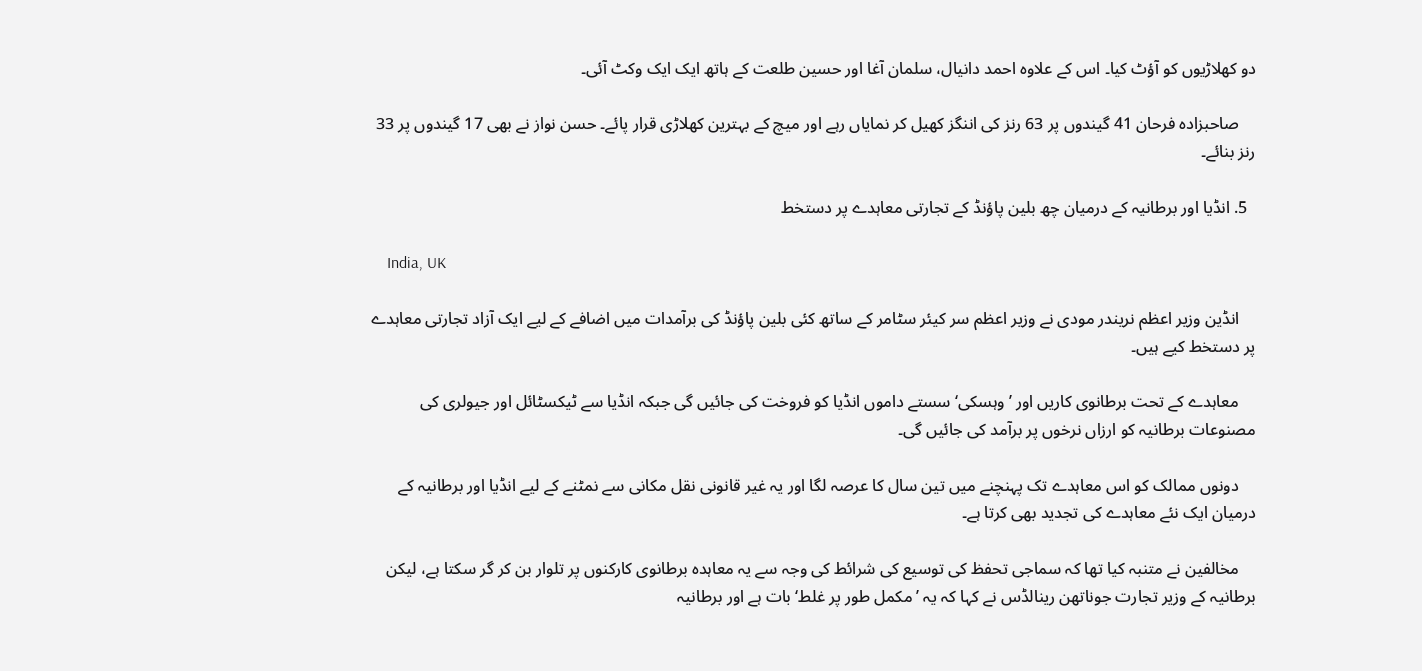دو کھلاڑیوں کو آؤٹ کیا۔ اس کے علاوہ احمد دانیال، سلمان آغا اور حسین طلعت کے ہاتھ ایک ایک وکٹ آئی۔

    صاحبزادہ فرحان 41 گیندوں پر 63 رنز کی اننگز کھیل کر نمایاں رہے اور میچ کے بہترین کھلاڑی قرار پائے۔ حسن نواز نے بھی 17 گیندوں پر 33 رنز بنائے۔

  5. انڈیا اور برطانیہ کے درمیان چھ بلین پاؤنڈ کے تجارتی معاہدے پر دستخط

    India, UK

    انڈین وزیر اعظم نریندر مودی نے وزیر اعظم سر کیئر سٹامر کے ساتھ کئی بلین پاؤنڈ کی برآمدات میں اضافے کے لیے ایک آزاد تجارتی معاہدے پر دستخط کیے ہیں۔

    معاہدے کے تحت برطانوی کاریں اور ’وہسکی‘ سستے داموں انڈیا کو فروخت کی جائیں گی جبکہ انڈیا سے ٹیکسٹائل اور جیولری کی مصنوعات برطانیہ کو ارزاں نرخوں پر برآمد کی جائیں گی۔

    دونوں ممالک کو اس معاہدے تک پہنچنے میں تین سال کا عرصہ لگا اور یہ غیر قانونی نقل مکانی سے نمٹنے کے لیے انڈیا اور برطانیہ کے درمیان ایک نئے معاہدے کی تجدید بھی کرتا ہے۔

    مخالفین نے متنبہ کیا تھا کہ سماجی تحفظ کی توسیع کی شرائط کی وجہ سے یہ معاہدہ برطانوی کارکنوں پر تلوار بن کر گر سکتا ہے، لیکن برطانیہ کے وزیر تجارت جوناتھن رینالڈس نے کہا کہ یہ ’مکمل طور پر غلط‘ بات ہے اور برطانیہ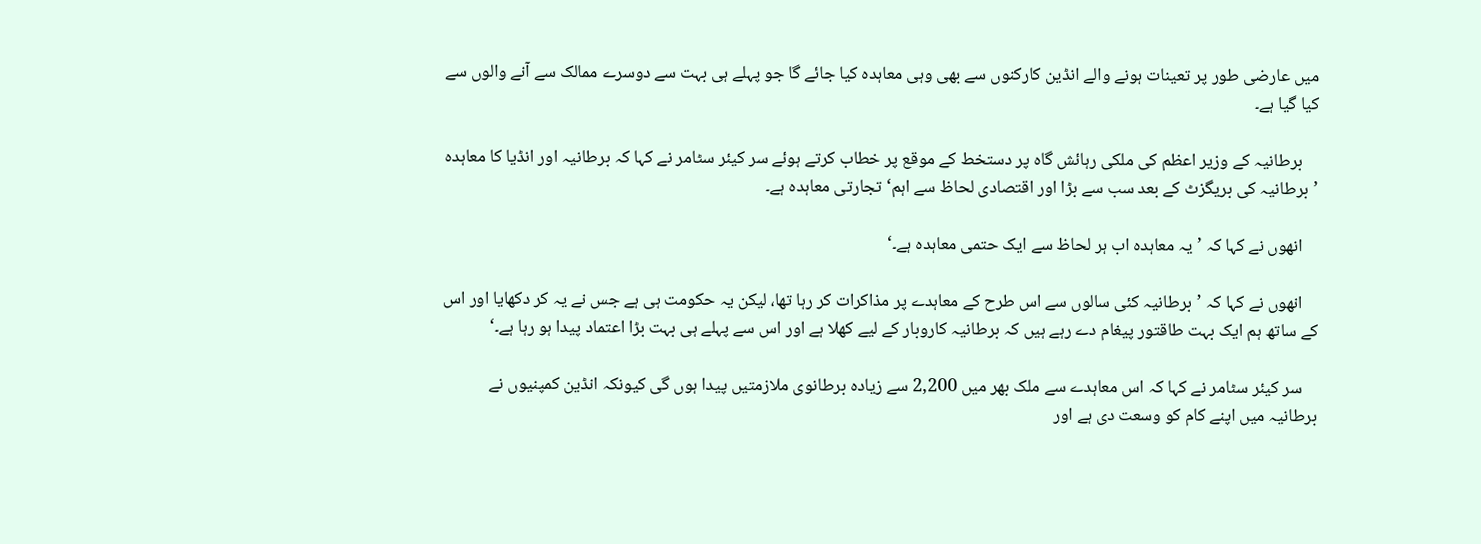میں عارضی طور پر تعینات ہونے والے انڈین کارکنوں سے بھی وہی معاہدہ کیا جائے گا جو پہلے ہی بہت سے دوسرے ممالک سے آنے والوں سے کیا گیا ہے۔

    برطانیہ کے وزیر اعظم کی ملکی رہائش گاہ پر دستخط کے موقع پر خطاب کرتے ہوئے سر کیئر سٹامر نے کہا کہ برطانیہ اور انڈیا کا معاہدہ ’برطانیہ کی بریگزٹ کے بعد سب سے بڑا اور اقتصادی لحاظ سے اہم‘ تجارتی معاہدہ ہے۔

    انھوں نے کہا کہ ’یہ معاہدہ اب ہر لحاظ سے ایک حتمی معاہدہ ہے۔‘

    انھوں نے کہا کہ ’برطانیہ کئی سالوں سے اس طرح کے معاہدے پر مذاکرات کر رہا تھا، لیکن یہ حکومت ہی ہے جس نے یہ کر دکھایا اور اس کے ساتھ ہم ایک بہت طاقتور پیغام دے رہے ہیں کہ برطانیہ کاروبار کے لیے کھلا ہے اور اس سے پہلے ہی بہت بڑا اعتماد پیدا ہو رہا ہے۔‘

    سر کیئر سٹامر نے کہا کہ اس معاہدے سے ملک بھر میں 2,200 سے زیادہ برطانوی ملازمتیں پیدا ہوں گی کیونکہ انڈین کمپنیوں نے برطانیہ میں اپنے کام کو وسعت دی ہے اور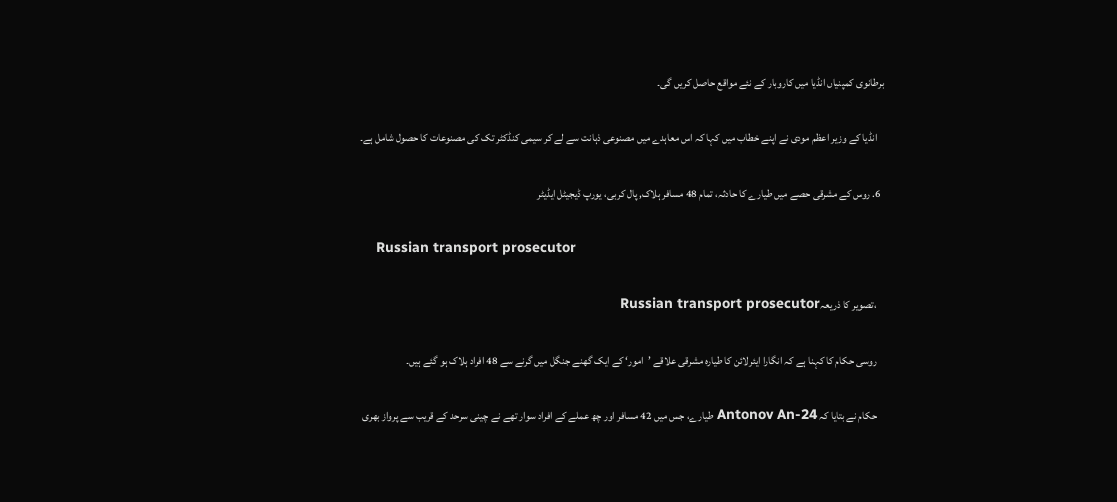برطانوی کمپنیاں انڈیا میں کاروبار کے نئے مواقع حاصل کریں گی۔

    انڈیا کے وزیر اعظم مودی نے اپنے خطاب میں کہا کہ اس معاہدے میں مصنوعی ذہانت سے لے کر سیمی کنڈکٹر تک کی مصنوعات کا حصول شامل ہے۔

  6. روس کے مشرقی حصے میں طیارے کا حادثہ، تمام 48 مسافر ہلاک, پال کربی، یورپ ڈیجیٹل ایڈیٹر

    Russian transport prosecutor

    ،تصویر کا ذریعہRussian transport prosecutor

    روسی حکام کا کہنا ہے کہ انگارا ایئرلائن کا طیارہ مشرقی علاقے ’امور‘ کے ایک گھنے جنگل میں گرنے سے 48 افراد ہلاک ہو گئے ہیں۔

    حکام نے بتایا کہ Antonov An-24 طیارے، جس میں 42 مسافر اور چھ عملے کے افراد سوار تھے نے چینی سرحد کے قریب سے پرواز بھری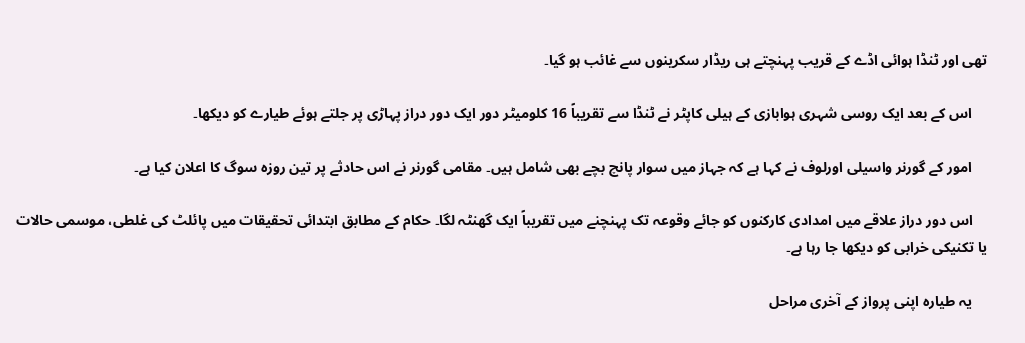تھی اور ٹنڈا ہوائی اڈے کے قریب پہنچتے ہی ریڈار سکرینوں سے غائب ہو گیا۔

    اس کے بعد ایک روسی شہری ہوابازی کے ہیلی کاپٹر نے ٹنڈا سے تقریباً 16 کلومیٹر دور ایک دور دراز پہاڑی پر جلتے ہوئے طیارے کو دیکھا۔

    امور کے گورنر واسیلی اورلوف نے کہا ہے کہ جہاز میں سوار پانچ بچے بھی شامل ہیں۔ مقامی گورنر نے اس حادثے پر تین روزہ سوگ کا اعلان کیا ہے۔

    اس دور دراز علاقے میں امدادی کارکنوں کو جائے وقوعہ تک پہنچنے میں تقریباً ایک گھنٹہ لگا۔ حکام کے مطابق ابتدائی تحقیقات میں پائلٹ کی غلطی، موسمی حالات یا تکنیکی خرابی کو دیکھا جا رہا ہے۔

    یہ طیارہ اپنی پرواز کے آخری مراحل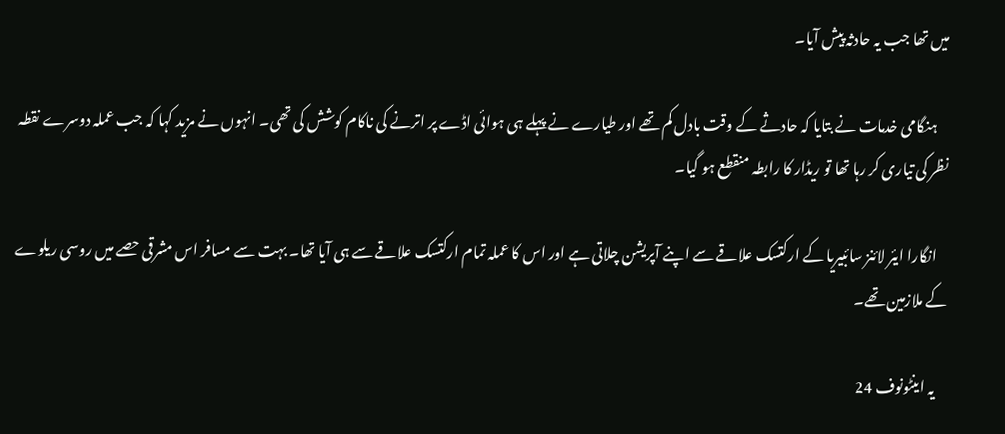میں تھا جب یہ حادثہ پیش آیا۔

    ہنگامی خدمات نے بتایا کہ حادثے کے وقت بادل کم تھے اور طیارے نے پہلے ہی ہوائی اڈے پر اترنے کی ناکام کوشش کی تھی۔ انہوں نے مزید کہا کہ جب عملہ دوسرے نقطہ نظر کی تیاری کر رہا تھا تو ریڈار کا رابطہ منقطع ہو گیا۔

    انگارا ایئر لائنز سائبیریا کے ارکتسک علاقے سے اپنے آپریشن چلاتی ہے اور اس کا عملہ تمام ارکتسک علاقے سے ہی آیا تھا۔ بہت سے مسافر اس مشرقی حصے میں روسی ریلوے کے ملازمین تھے۔

    یہ اینٹونوف 24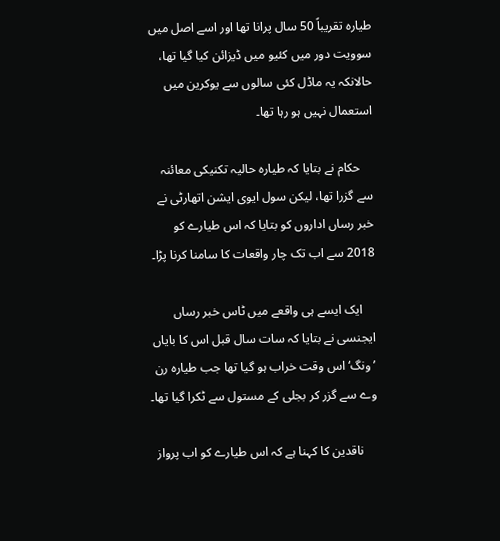طیارہ تقریباً 50 سال پرانا تھا اور اسے اصل میں سوویت دور میں کئیو میں ڈیزائن کیا گیا تھا، حالانکہ یہ ماڈل کئی سالوں سے یوکرین میں استعمال نہیں ہو رہا تھا۔

    حکام نے بتایا کہ طیارہ حالیہ تکنیکی معائنہ سے گزرا تھا، لیکن سول ایوی ایشن اتھارٹی نے خبر رساں اداروں کو بتایا کہ اس طیارے کو 2018 سے اب تک چار واقعات کا سامنا کرنا پڑا۔

    ایک ایسے ہی واقعے میں ٹاس خبر رساں ایجنسی نے بتایا کہ سات سال قبل اس کا بایاں ’ونگ‘ اس وقت خراب ہو گیا تھا جب طیارہ رن وے سے گزر کر بجلی کے مستول سے ٹکرا گیا تھا۔

    ناقدین کا کہنا ہے کہ اس طیارے کو اب پرواز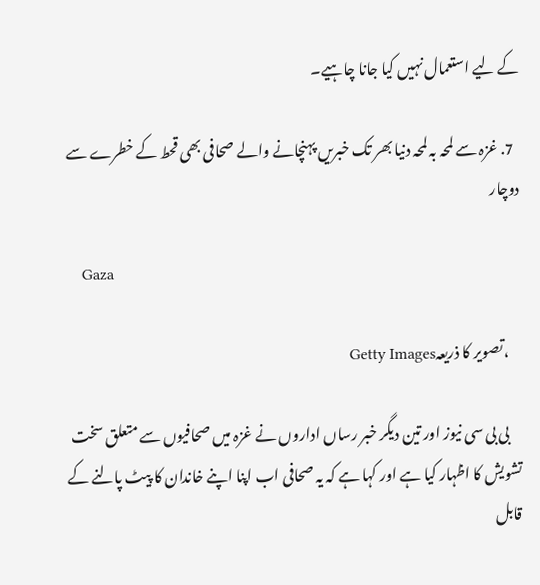کے لیے استعمال نہیں کیا جانا چاہیے۔

  7. غزہ سے لمحہ بہ لمحہ دنیا بھر تک خبریں پہنچانے والے صحافی بھی قحط کے خطرے سے دوچار

    Gaza

    ،تصویر کا ذریعہGetty Images

    بی بی سی نیوز اور تین دیگر خبر رساں اداروں نے غزہ میں صحافیوں سے متعلق سخت تشویش کا اظہار کیا ہے اور کہا ہے کہ یہ صحافی اب اپنا اپنے خاندان کا پیٹ پالنے کے قابل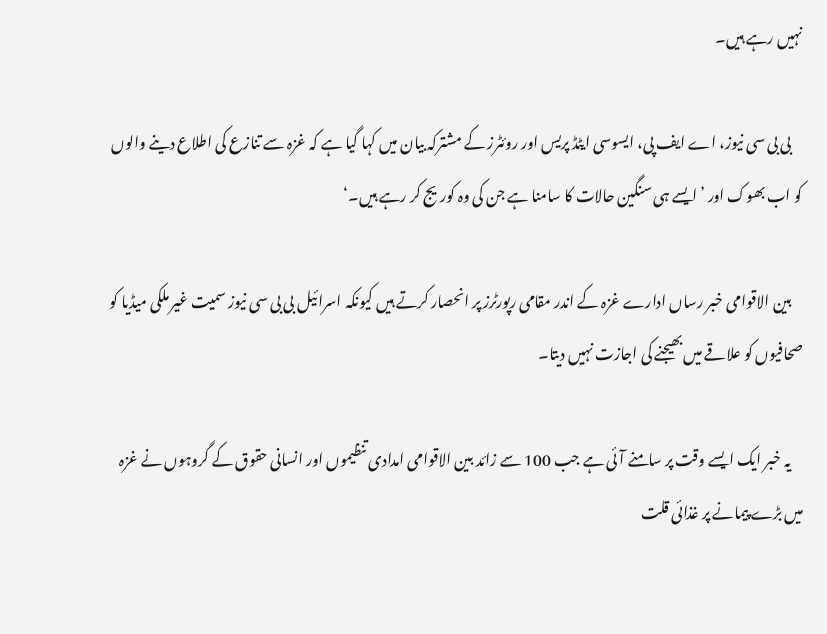نہیں رہے ہیں۔

    بی بی سی نیوز، اے ایف پی، ایسوسی ایٹڈ پریس اور روئٹرز کے مشترکہ بیان میں کہا گیا ہے کہ غزہ سے تنازع کی اطلاع دینے والوں کو اب بھوک اور ’ایسے ہی سنگین حالات کا سامنا ہے جن کی وہ کوریج کر رہے ہیں۔‘

    بین الاقوامی خبر رساں ادارے غزہ کے اندر مقامی رپورٹرز پر انحصار کرتے ہیں کیونکہ اسرائیل بی بی سی نیوز سمیت غیر ملکی میڈیا کو صحافیوں کو علاقے میں بھیجنے کی اجازت نہیں دیتا۔

    یہ خبر ایک ایسے وقت پر سامنے آئی ہے جب 100 سے زائد بین الاقوامی امدادی تنظیموں اور انسانی حقوق کے گروہوں نے غزہ میں بڑے پیمانے پر غذائی قلت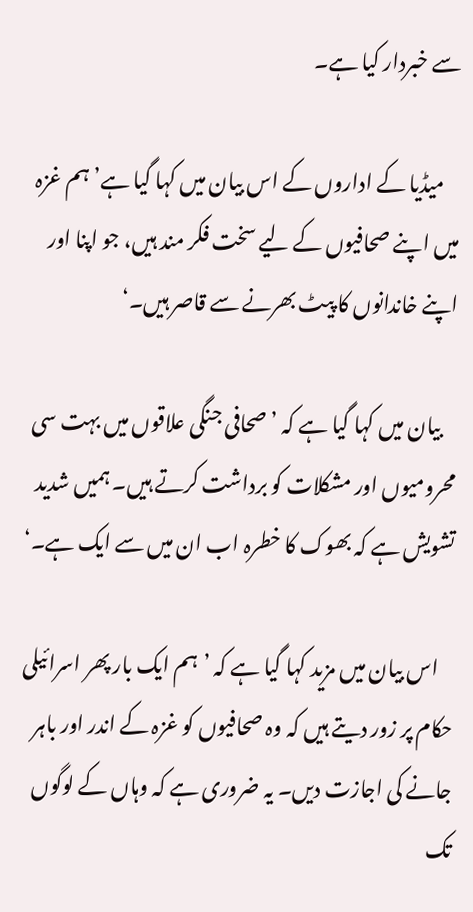سے خبردار کیا ہے۔

    میڈیا کے اداروں کے اس بیان میں کہا گیا ہے’ ہم غزہ میں اپنے صحافیوں کے لیے سخت فکر مند ہیں، جو اپنا اور اپنے خاندانوں کا پیٹ بھرنے سے قاصر ہیں۔‘

    بیان میں کہا گیا ہے کہ ’صحافی جنگی علاقوں میں بہت سی محرومیوں اور مشکلات کو برداشت کرتے ہیں۔ ہمیں شدید تشویش ہے کہ بھوک کا خطرہ اب ان میں سے ایک ہے۔‘

    اس بیان میں مزید کہا گیا ہے کہ ’ہم ایک بار پھر اسرائیلی حکام پر زور دیتے ہیں کہ وہ صحافیوں کو غزہ کے اندر اور باہر جانے کی اجازت دیں۔ یہ ضروری ہے کہ وہاں کے لوگوں تک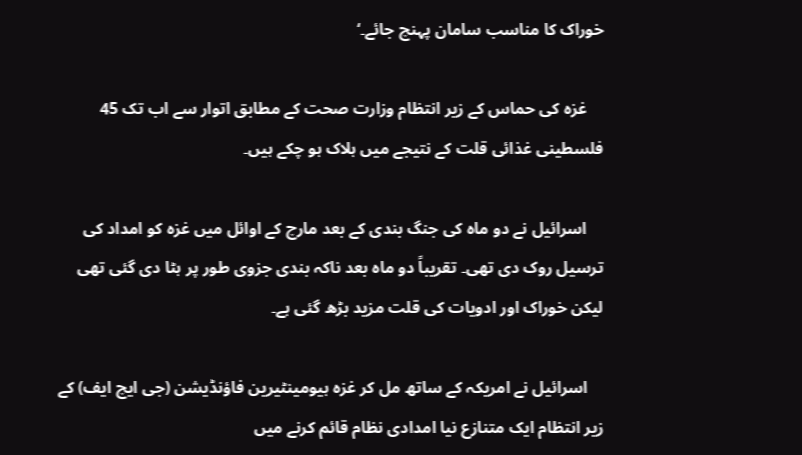خوراک کا مناسب سامان پہنچ جائے۔‘

    غزہ کی حماس کے زیر انتظام وزارت صحت کے مطابق اتوار سے اب تک 45 فلسطینی غذائی قلت کے نتیجے میں ہلاک ہو چکے ہیں۔

    اسرائیل نے دو ماہ کی جنگ بندی کے بعد مارچ کے اوائل میں غزہ کو امداد کی ترسیل روک دی تھی۔ تقریباً دو ماہ بعد ناکہ بندی جزوی طور پر ہٹا دی گئی تھی لیکن خوراک اور ادویات کی قلت مزید بڑھ گئی ہے۔

    اسرائیل نے امریکہ کے ساتھ مل کر غزہ ہیومینٹیرین فاؤنڈیشن (جی ایچ ایف) کے زیر انتظام ایک متنازع نیا امدادی نظام قائم کرنے میں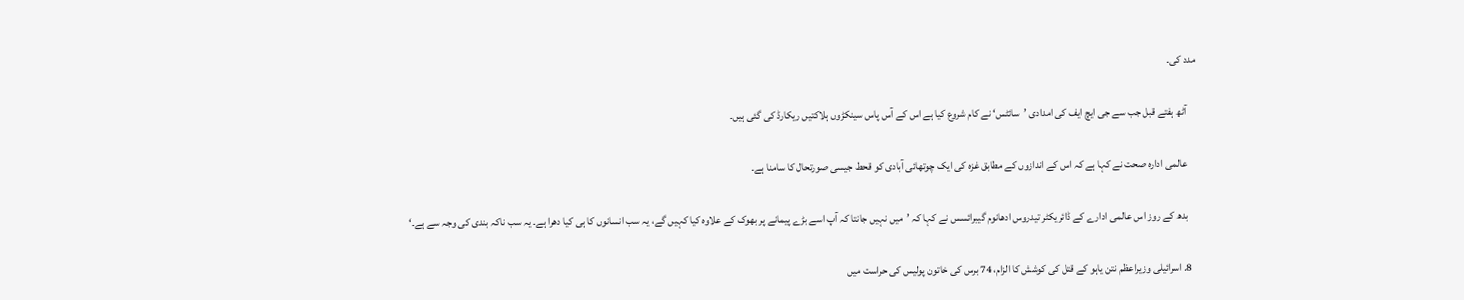مدد کی۔

    آٹھ ہفتے قبل جب سے جی ایچ ایف کی امدادی ’سائٹس‘ نے کام شروع کیا ہے اس کے آس پاس سینکڑوں ہلاکتیں ریکارڈ کی گئی ہیں۔

    عالمی ادارہ صحت نے کہا ہے کہ اس کے اندازوں کے مطابق غزہ کی ایک چوتھائی آبادی کو قحط جیسی صورتحال کا سامنا ہے۔

    بدھ کے روز اس عالمی ادارے کے ڈائریکٹر تیدروس ادھانوم گیبرائسس نے کہا کہ ’میں نہیں جانتا کہ آپ اسے بڑے پیمانے پر بھوک کے علاوہ کیا کہیں گے، یہ سب انسانوں کا ہی کیا دھرا ہے۔ یہ سب ناکہ بندی کی وجہ سے ہے۔‘

  8. اسرائیلی وزیراعظم نتن یاہو کے قتل کی کوشش کا الزام، 74 برس کی خاتون پولیس کی حراست میں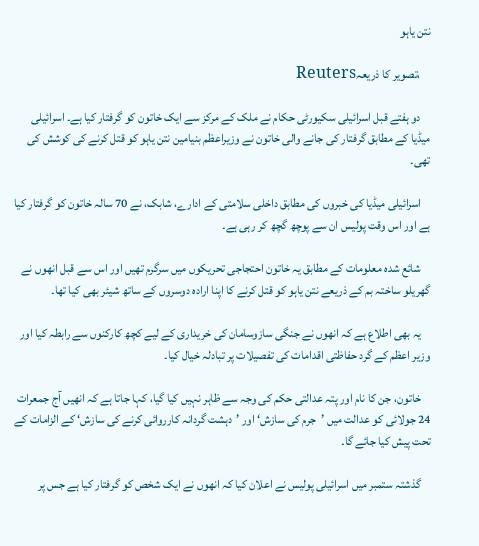نتن یاہو

    ،تصویر کا ذریعہReuters

    دو ہفتے قبل اسرائیلی سکیورٹی حکام نے ملک کے مرکز سے ایک خاتون کو گرفتار کیا ہے۔ اسرائیلی میڈیا کے مطابق گرفتار کی جانے والی خاتون نے وزیراعظم بنیامین نتن یاہو کو قتل کرنے کی کوشش کی تھی۔

    اسرائیلی میڈیا کی خبروں کی مطابق داخلی سلامتی کے ادارے، شابک، نے 70 سالہ خاتون کو گرفتار کیا ہے اور اس وقت پولیس ان سے پوچھ گچھ کر رہی ہے۔

    شائع شدہ معلومات کے مطابق یہ خاتون احتجاجی تحریکوں میں سرگرم تھیں اور اس سے قبل انھوں نے گھریلو ساختہ بم کے ذریعے نتن یاہو کو قتل کرنے کا اپنا ارادہ دوسروں کے ساتھ شیئر بھی کیا تھا۔

    یہ بھی اطلاع ہے کہ انھوں نے جنگی سازوسامان کی خریداری کے لیے کچھ کارکنوں سے رابطہ کیا اور وزیر اعظم کے گرد حفاظتی اقدامات کی تفصیلات پر تبادلہ خیال کیا۔

    خاتون، جن کا نام اور پتہ عدالتی حکم کی وجہ سے ظاہر نہیں کیا گیا، کہا جاتا ہے کہ انھیں آج جمعرات 24 جولائی کو عدالت میں ’جرم کی سازش‘ اور ’دہشت گردانہ کارروائی کرنے کی سازش‘ کے الزامات کے تحت پیش کیا جائے گا۔

    گذشتہ ستمبر میں اسرائیلی پولیس نے اعلان کیا کہ انھوں نے ایک شخص کو گرفتار کیا ہے جس پر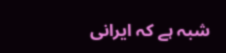شبہ ہے کہ ایرانی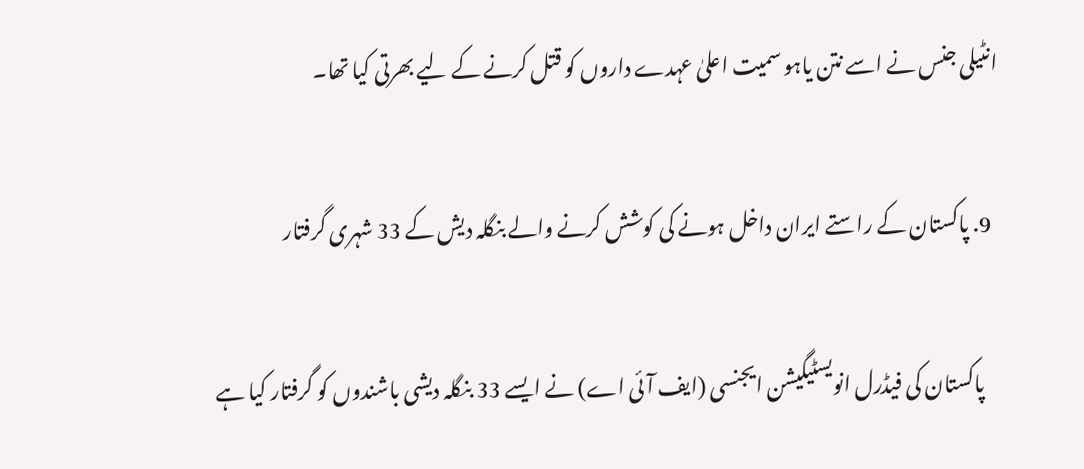انٹیلی جنس نے اسے نتن یاہو سمیت اعلیٰ عہدے داروں کو قتل کرنے کے لیے بھرتی کیا تھا۔

  9. پاکستان کے راستے ایران داخل ہونے کی کوشش کرنے والے بنگلہ دیش کے 33 شہری گرفتار

    پاکستان کی فیڈرل انویسٹیگیشن ایجنسی (ایف آئی اے) نے ایسے 33 بنگلہ دیشی باشندوں کو گرفتار کیا ہے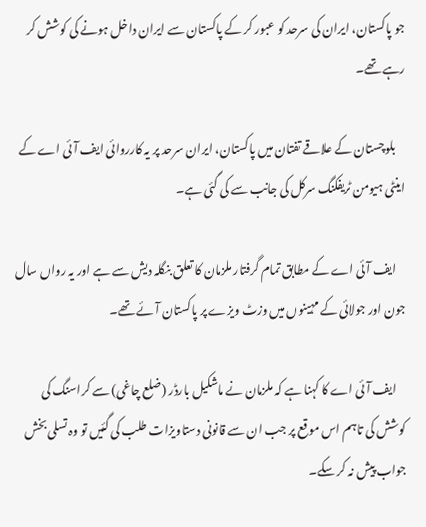جو پاکستان، ایران کی سرحد کو عبور کر کے پاکستان سے ایران داخل ہونے کی کوشش کر رہے تھے۔

    بلوچستان کے علاقے تفتان میں پاکستان، ایران سرحد پر یہ کارروائی ایف آئی اے کے اینٹی ہیومن ٹریفکنگ سرکل کی جانب سے کی گئی ہے۔

    ایف آئی اے کے مطابق تمام گرفتار ملزمان کا تعلق بنگلہ دیش سے ہے اور یہ رواں سال جون اور جولائی کے مہینوں میں وزٹ ویزے پر پاکستان آئے تھے۔

    ایف آئی اے کا کہنا ہے کہ ملزمان نے ماشکیل بارڈر (ضلع چاغی) سے کراسنگ کی کوشش کی تاہم اس موقع پر جب ان سے قانونی دستاویزات طلب کی گئیں تو وہ تسلی بخش جواب پیش نہ کر سکے۔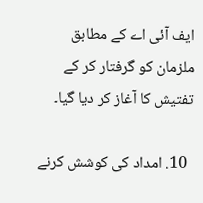ایف آئی اے کے مطابق ملزمان کو گرفتار کر کے تفتیش کا آغاز کر دیا گیا۔

  10. امداد کی کوشش کرنے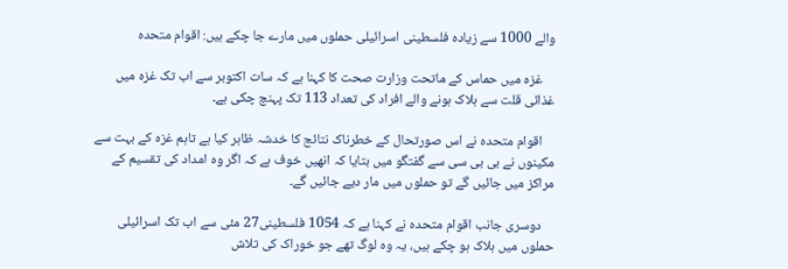والے 1000 سے زیادہ فلسطینی اسرائیلی حملوں میں مارے جا چکے ہیں: اقوام متحدہ

    غزہ میں حماس کے ماتحت وزارت صحت کا کہنا ہے کہ سات اکتوبر سے اب تک غزہ میں غذائی قلت سے ہلاک ہونے والے افراد کی تعداد 113 تک پہنچ چکی ہے۔

    اقوام متحدہ نے اس صورتحال کے خطرناک نتائج کا خدشہ ظاہر کیا ہے تاہم غزہ کے بہت سے مکینوں نے بی بی سی سے گفتگو میں بتایا کہ انھیں خوف ہے کہ اگر وہ امداد کی تقسیم کے مراکز میں جائیں گے تو حملوں میں مار دیے جائیں گے۔

    دوسری جانب اقوام متحدہ نے کہنا ہے کہ 1054 فلسطینی27 مئی سے اب تک اسرائیلی حملوں میں ہلاک ہو چکے ہیں، یہ وہ لوگ تھے جو خوراک کی تلاش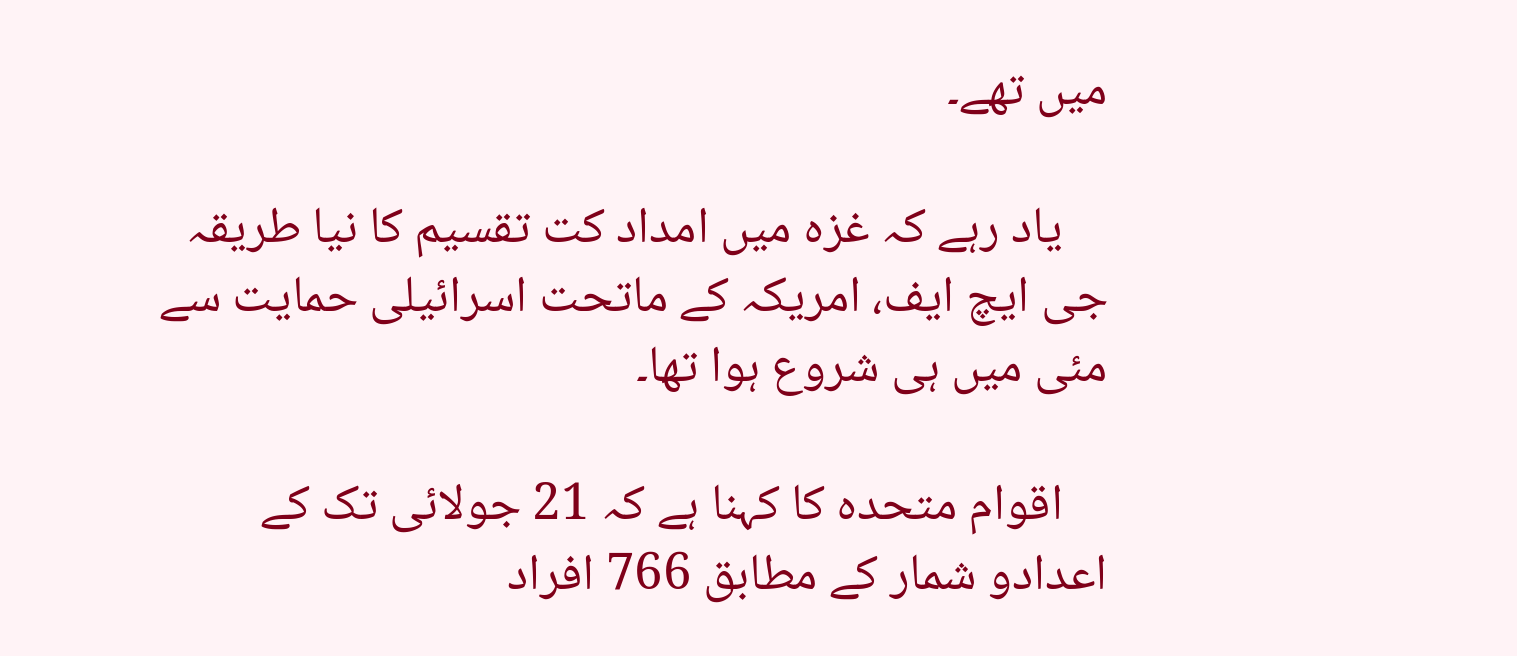میں تھے۔

    یاد رہے کہ غزہ میں امداد کت تقسیم کا نیا طریقہ جی ایچ ایف، امریکہ کے ماتحت اسرائیلی حمایت سے مئی میں ہی شروع ہوا تھا۔

    اقوام متحدہ کا کہنا ہے کہ 21 جولائی تک کے اعدادو شمار کے مطابق 766 افراد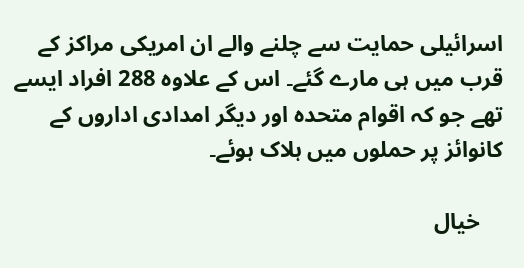اسرائیلی حمایت سے چلنے والے ان امریکی مراکز کے قرب میں ہی مارے گئے۔ اس کے علاوہ 288 افراد ایسے تھے جو کہ اقوام متحدہ اور دیگر امدادی اداروں کے کانوائز پر حملوں میں ہلاک ہوئے۔

    خیال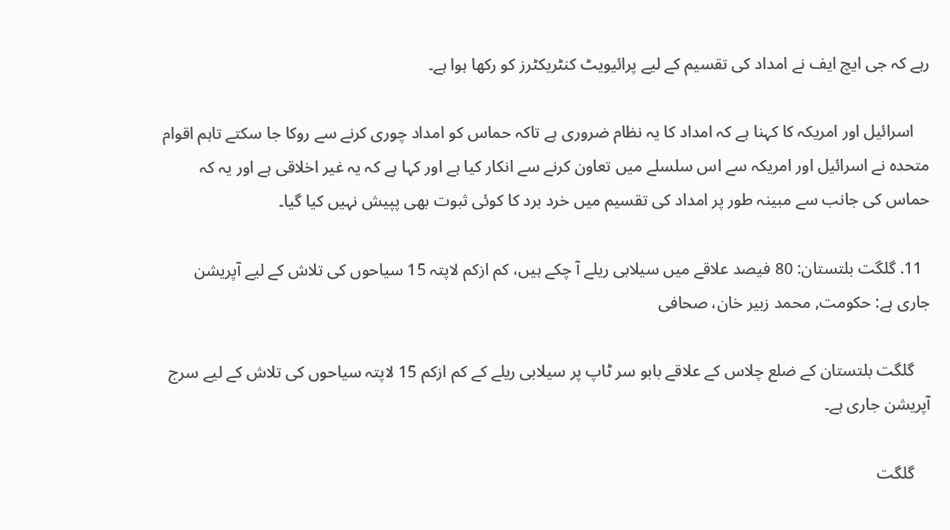رہے کہ جی ایچ ایف نے امداد کی تقسیم کے لیے پرائیویٹ کنٹریکٹرز کو رکھا ہوا ہے۔

    اسرائیل اور امریکہ کا کہنا ہے کہ امداد کا یہ نظام ضروری ہے تاکہ حماس کو امداد چوری کرنے سے روکا جا سکتے تاہم اقوام متحدہ نے اسرائیل اور امریکہ سے اس سلسلے میں تعاون کرنے سے انکار کیا ہے اور کہا ہے کہ یہ غیر اخلاقی ہے اور یہ کہ حماس کی جانب سے مبینہ طور پر امداد کی تقسیم میں خرد برد کا کوئی ثبوت بھی پپیش نہیں کیا گیا۔

  11. گلگت بلتستان: 80 فیصد علاقے میں سیلابی ریلے آ چکے ہیں، کم ازکم لاپتہ 15 سیاحوں کی تلاش کے لیے آپریشن جاری ہے: حکومت, محمد زبیر خان، صحافی

    گلگت بلتستان کے ضلع چلاس کے علاقے بابو سر ٹاپ پر سیلابی ریلے کے کم ازکم 15 لاپتہ سیاحوں کی تلاش کے لیے سرج آپریشن جاری ہے۔

    گلگت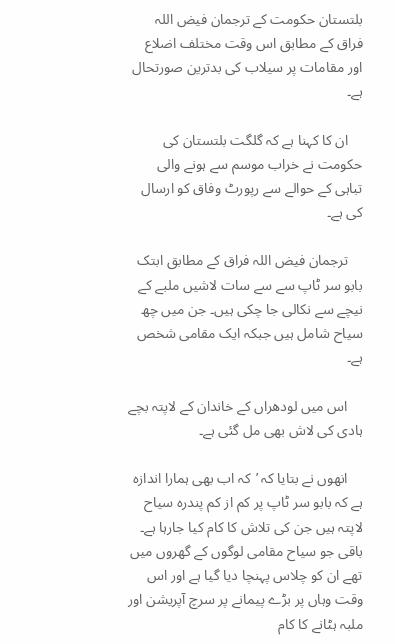بلتستان حکومت کے ترجمان فیض اللہ فراق کے مطابق اس وقت مختلف اضلاع اور مقامات پر سیلاب کی بدترین صورتحال ہے۔

    ان کا کہنا ہے کہ گلگت بلتستان کی حکومت نے خراب موسم سے ہونے والی تباہی کے حوالے سے رپورٹ وفاق کو ارسال کی ہے۔

    ترجمان فیض اللہ فراق کے مطابق ابتک بابو سر ٹاپ سے سے سات لاشیں ملبے کے نیچے سے نکالی جا چکی ہیں۔ جن میں چھ سیاح شامل ہیں جبکہ ایک مقامی شخص ہے۔

    اس میں لودھراں کے خاندان کے لاپتہ بچے ہادی کی لاش بھی مل گئی ہے۔

    انھوں نے بتایا کہ ’کہ اب بھی ہمارا اندازہ ہے کہ بابو سر ٹاپ پر کم از کم پندرہ سیاح لاپتہ ہیں جن کی تلاش کا کام کیا جارہا ہے۔ باقی جو سیاح مقامی لوگوں کے گھروں میں تھے ان کو چلاس پہنچا دیا گیا ہے اور اس وقت وہاں پر بڑے پیمانے پر سرچ آپریشن اور ملبہ ہٹانے کا کام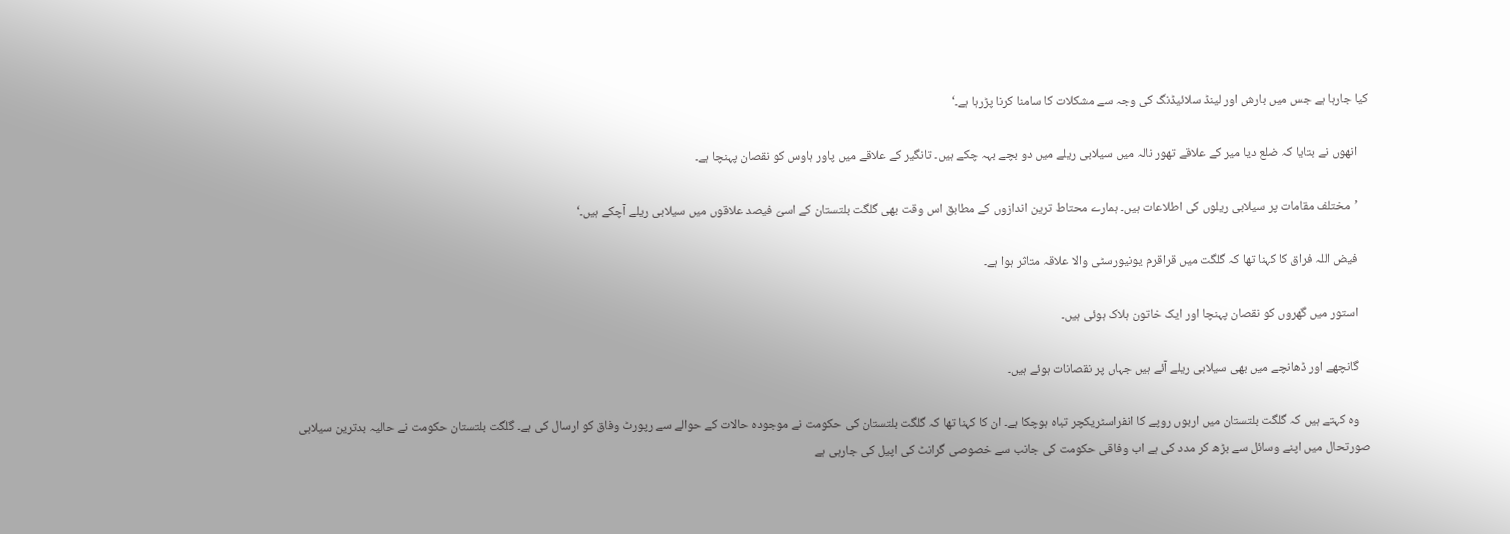کیا جارہا ہے جس میں بارش اور لینڈ سلائیڈنگ کی وجہ سے مشکلات کا سامنا کرنا پڑرہا ہے۔‘

    انھوں نے بتایا کہ ضلع دیا میر کے علاقے تھور نالہ میں سیلابی ریلے میں دو بچے بہہ چکے ہیں۔ تانگیر کے علاقے میں پاور ہاوس کو نقصان پہنچا ہے۔

    ’مختلف مقامات پر سیلابی ریلوں کی اطلاعات ہیں۔ ہمارے محتاط ترین اندازوں کے مطابق اس وقت بھی گلگت بلتستان کے اسیّ فیصد علاقوں میں سیلابی ریلے آچکے ہیں۔‘

    فیض اللہ فراق کا کہنا تھا کہ گلگت میں قراقرم یونیورسٹی والا علاقہ متاثر ہوا ہے۔

    استور میں گھروں کو نقصان پہنچا اور ایک خاتون ہلاک ہوئی ہیں۔

    گانچھے اور ڈھانچے میں بھی سیلابی ریلے آئے ہیں جہاں پر نقصانات ہوئے ہیں۔

    وہ کہتے ہیں کہ گلگت بلتستان میں اربوں روپے کا انفراسٹریکچر تباہ ہوچکا ہے۔ ان کا کہنا تھا کہ گلگت بلتستان کی حکومت نے موجودہ حالات کے حوالے سے رپورٹ وفاق کو ارسال کی ہے۔ گلگت بلتستان حکومت نے حالیہ بدترین سیلابی صورتحال میں اپنے وسائل سے بڑھ کر مدد کی ہے اب وفاقی حکومت کی جانب سے خصوصی گرانٹ کی اپیل کی جارہی ہے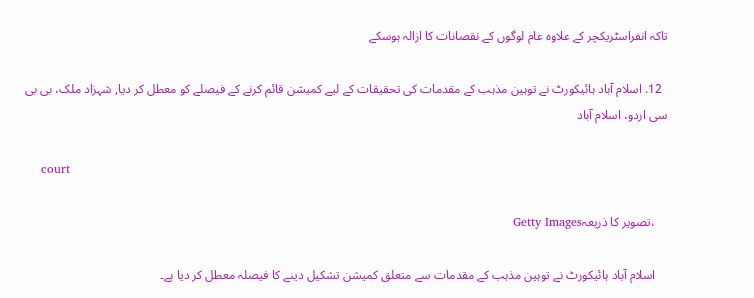تاکہ انفراسٹریکچر کے علاوہ عام لوگوں کے نقصانات کا ازالہ ہوسکے

  12. اسلام آباد ہائیکورٹ نے توہین مذہب کے مقدمات کی تحقیقات کے لیے کمیشن قائم کرنے کے فیصلے کو معطل کر دیا, شہزاد ملک، بی بی سی اردو، اسلام آباد

    court

    ،تصویر کا ذریعہGetty Images

    اسلام آباد ہائیکورٹ نے توہین مذہب کے مقدمات سے متعلق کمیشن تشکیل دینے کا فیصلہ معطل کر دیا ہے۔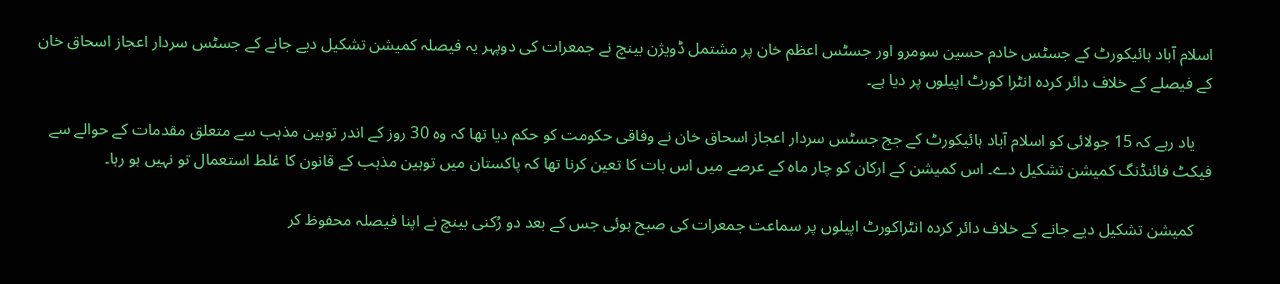اسلام آباد ہائیکورٹ کے جسٹس خادم حسین سومرو اور جسٹس اعظم خان پر مشتمل ڈویژن بینچ نے جمعرات کی دوپہر یہ فیصلہ کمیشن تشکیل دیے جانے کے جسٹس سردار اعجاز اسحاق خان کے فیصلے کے خلاف دائر کردہ انٹرا کورٹ اپیلوں پر دیا ہے۔

    یاد رہے کہ 15 جولائی کو اسلام آباد ہائیکورٹ کے جج جسٹس سردار اعجاز اسحاق خان نے وفاقی حکومت کو حکم دیا تھا کہ وہ 30 روز کے اندر توہین مذہب سے متعلق مقدمات کے حوالے سے فیکٹ فائنڈنگ کمیشن تشکیل دے۔ اس کمیشن کے ارکان کو چار ماہ کے عرصے میں اس بات کا تعین کرنا تھا کہ پاکستان میں توہین مذہب کے قانون کا غلط استعمال تو نہیں ہو رہا۔

    کمیشن تشکیل دیے جانے کے خلاف دائر کردہ انٹراکورٹ اپیلوں پر سماعت جمعرات کی صبح ہوئی جس کے بعد دو رُکنی بینچ نے اپنا فیصلہ محفوظ کر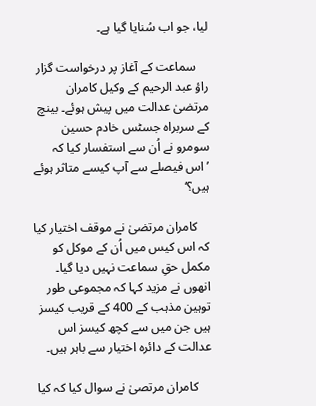لیا، جو اب سُنایا گیا ہے۔

    سماعت کے آغاز پر درخواست گزار راؤ عبد الرحیم کے وکیل کامران مرتضیٰ عدالت میں پیش ہوئے۔ بینچ کے سربراہ جسٹس خادم حسین سومرو نے اُن سے استفسار کیا کہ ’اس فیصلے سے آپ کیسے متاثر ہوئے ہیں؟‘

    کامران مرتضیٰ نے موقف اختیار کیا کہ اس کیس میں اُن کے موکل کو مکمل حقِ سماعت نہیں دیا گیا۔ انھوں نے مزید کہا کہ مجموعی طور توہین مذہب کے 400 کے قریب کیسز ہیں جن میں سے کچھ کیسز اس عدالت کے دائرہ اختیار سے باہر ہیں۔

    کامران مرتصیٰ نے سوال کیا کہ کیا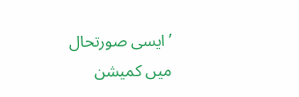’ایسی صورتحال میں کمیشن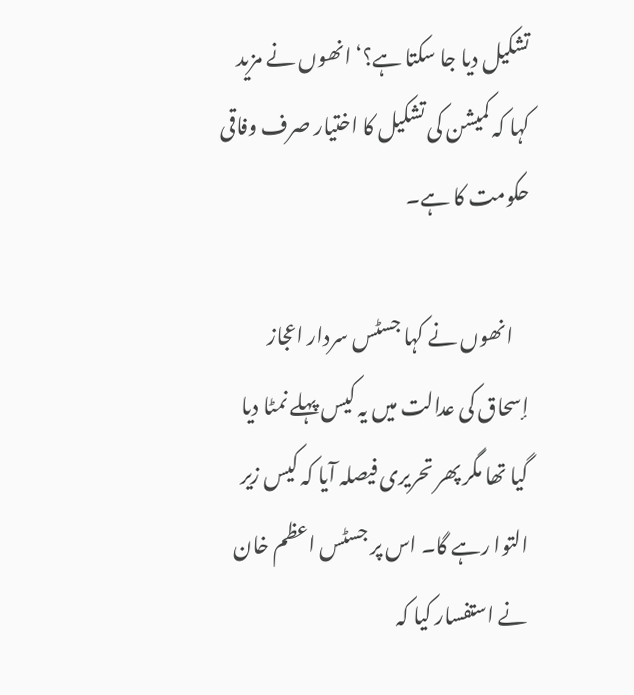تشکیل دیا جا سکتا ہے؟‘ انھوں نے مزید کہا کہ کمیشن کی تشکیل کا اختیار صرف وفاقی حکومت کا ہے۔

    انھوں نے کہا جسٹس سردار اعجاز إسحاق کی عدالت میں یہ کیس پہلے نمٹا دیا گیا تھا مگر پھر تحریری فیصلہ آیا کہ کیس زیر التوا رہے گا۔ اس پر جسٹس اعظم خان نے استفسار کیا کہ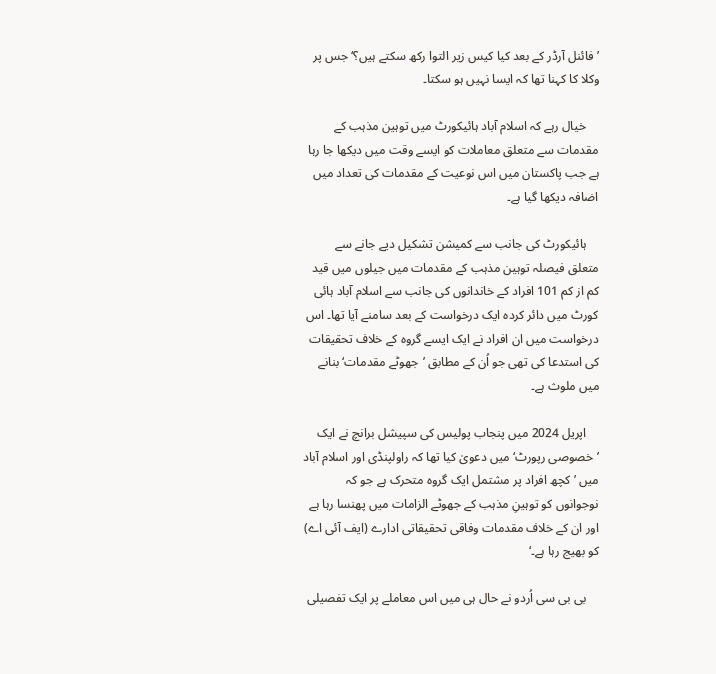’فائنل آرڈر کے بعد کیا کیس زیر التوا رکھ سکتے ہیں؟‘ جس پر وکلا کا کہنا تھا کہ ایسا نہیں ہو سکتا۔

    خیال رہے کہ اسلام آباد ہائیکورٹ میں توہین مذہب کے مقدمات سے متعلق معاملات کو ایسے وقت میں دیکھا جا رہا ہے جب پاکستان میں اس نوعیت کے مقدمات کی تعداد میں اضافہ دیکھا گیا ہے۔

    ہائیکورٹ کی جانب سے کمیشن تشکیل دیے جانے سے متعلق فیصلہ توہین مذہب کے مقدمات میں جیلوں میں قید کم از کم 101 افراد کے خاندانوں کی جانب سے اسلام آباد ہائی کورٹ میں دائر کردہ ایک درخواست کے بعد سامنے آیا تھا۔ اس درخواست میں ان افراد نے ایک ایسے گروہ کے خلاف تحقیقات کی استدعا کی تھی جو اُن کے مطابق ’جھوٹے مقدمات‘ بنانے میں ملوث ہے۔

    اپریل 2024 میں پنجاب پولیس کی سپیشل برانچ نے ایک ’خصوصی رپورٹ‘ میں دعویٰ کیا تھا کہ راولپنڈی اور اسلام آباد میں ’کچھ افراد پر مشتمل ایک گروہ متحرک ہے جو کہ نوجوانوں کو توہینِ مذہب کے جھوٹے الزامات میں پھنسا رہا ہے اور ان کے خلاف مقدمات وفاقی تحقیقاتی ادارے (ایف آئی اے) کو بھیج رہا ہے۔‘

    بی بی سی اُردو نے حال ہی میں اس معاملے پر ایک تفصیلی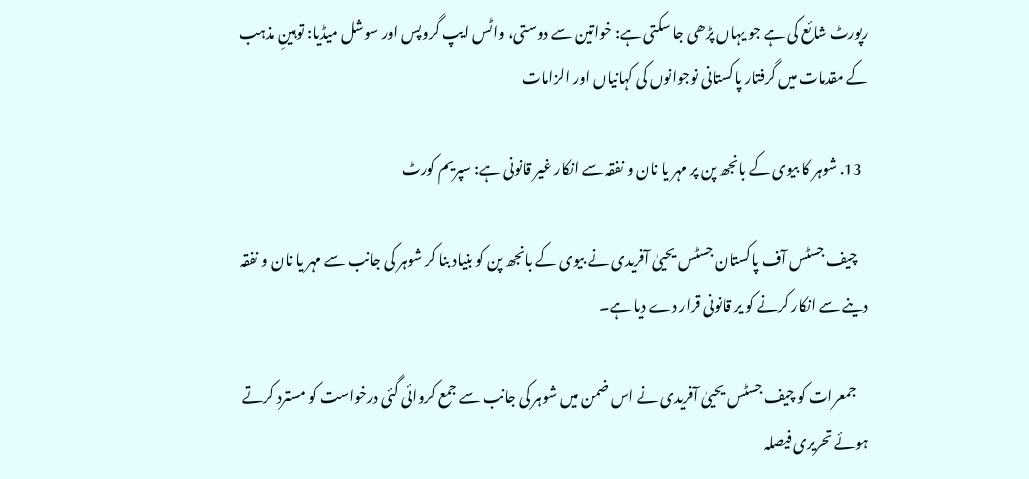رپورٹ شائع کی ہے جو یہاں پڑھی جا سکتی ہے: خواتین سے دوستی، واٹس ایپ گروپس اور سوشل میڈیا: توہینِ مذہب کے مقدمات میں گرفتار پاکستانی نوجوانوں کی کہانیاں اور الزامات

  13. شوہر کا بیوی کے بانجھ پن پر مہر یا نان و نفقہ سے انکار غیر قانونی ہے: سپریم کورٹ

    چیف جسٹس آف پاکستان جسٹس یحییٰ آفریدی نے بیوی کے بانجھ پن کو بنیاد بنا کر شوہر کی جانب سے مہر یا نان و نفقہ دینے سے انکار کرنے کو یر قانونی قرار دے دیا ہے۔

    جمعرات کو چیف جسٹس یحییٰ آفریدی نے اس ضمن میں شوہر کی جانب سے جمع کروائی گئی درخواست کو مسترد کرتے ہوئے تحریری فیصلہ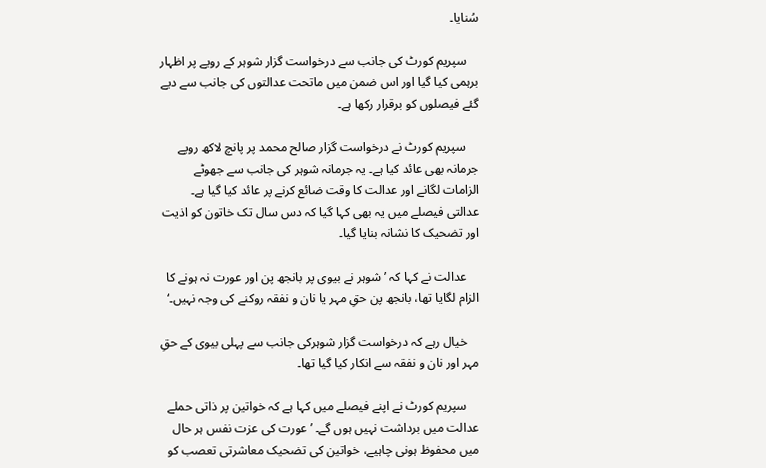سُنایا۔

    سپریم کورٹ کی جانب سے درخواست گزار شوہر کے رویے پر اظہار برہمی کیا گیا اور اس ضمن میں ماتحت عدالتوں کی جانب سے دیے گئے فیصلوں کو برقرار رکھا ہے۔

    سپریم کورٹ نے درخواست گزار صالح محمد پر پانچ لاکھ روپے جرمانہ بھی عائد کیا ہے۔ یہ جرمانہ شوہر کی جانب سے جھوٹے الزامات لگانے اور عدالت کا وقت ضائع کرنے پر عائد کیا گیا ہے۔ عدالتی فیصلے میں یہ بھی کہا گیا کہ دس سال تک خاتون کو اذیت اور تضحیک کا نشانہ بنایا گیا۔

    عدالت نے کہا کہ ’شوہر نے بیوی پر بانجھ پن اور عورت نہ ہونے کا الزام لگایا تھا، بانجھ پن حقِ مہر یا نان و نفقہ روکنے کی وجہ نہیں۔‘

    خیال رہے کہ درخواست گزار شوہرکی جانب سے پہلی بیوی کے حقِ مہر اور نان و نفقہ سے انکار کیا گیا تھا۔

    سپریم کورٹ نے اپنے فیصلے میں کہا ہے کہ خواتین پر ذاتی حملے عدالت میں برداشت نہیں ہوں گے۔ ’عورت کی عزت نفس ہر حال میں محفوظ ہونی چاہیے، خواتین کی تضحیک معاشرتی تعصب کو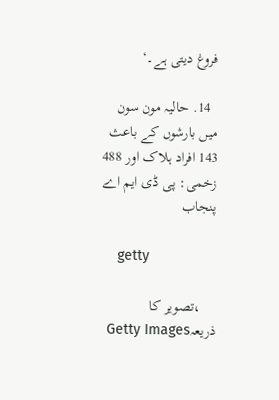فروغ دیتی ہے۔‘

  14. حالیہ مون سون میں بارشوں کے باعث 143 افراد ہلاک اور 488 زخمی: پی ڈی ایم اے پنجاب

    getty

    ،تصویر کا ذریعہGetty Images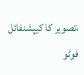،تصویر کا کیپشنفائل فوٹو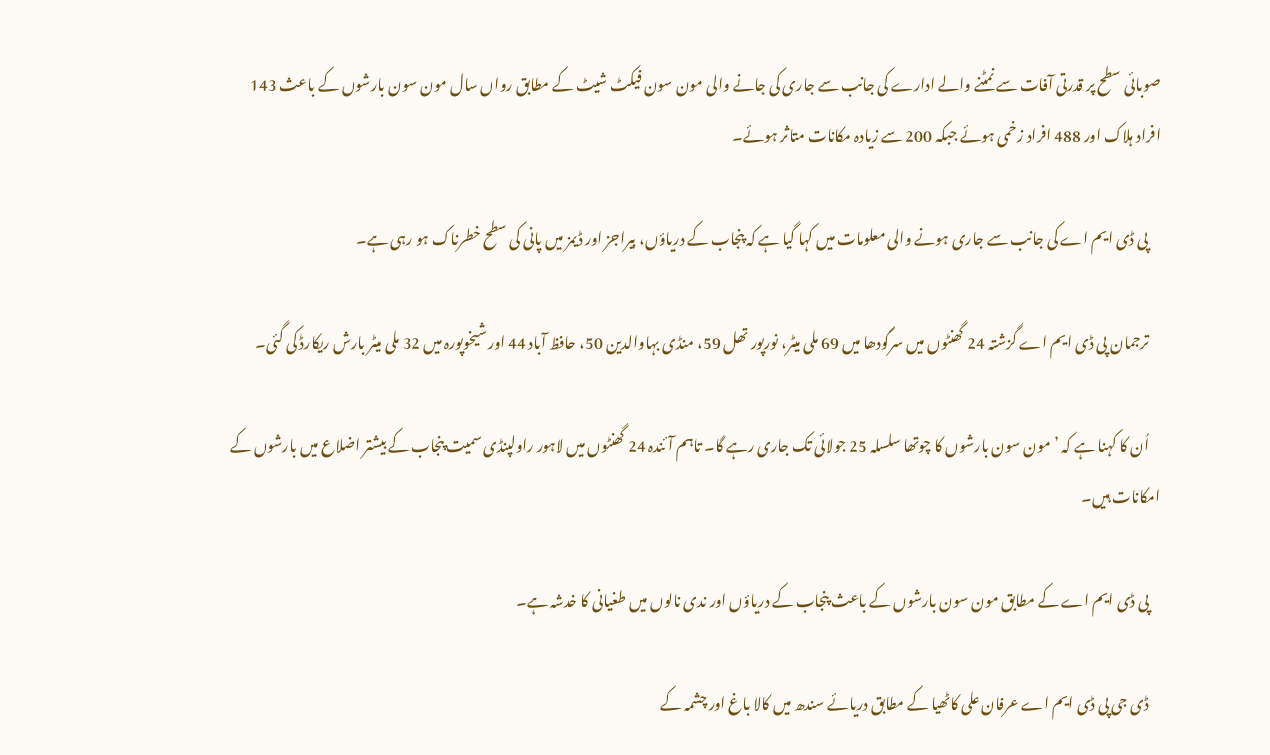صوبائی سطح پر قدرتی آفات سے نمٹنے والے ادارے کی جانب سے جاری کی جانے والی مون سون فیکٹ شیٹ کے مطابق رواں سال مون سون بارشوں کے باعث 143 افراد ہلاک اور 488 افراد زخمی ہوئے جبکہ 200 سے زیادہ مکانات متاثر ہوئے۔

    پی ڈی ایم اے کی جانب سے جاری ہونے والی معلومات میں کہا گیا ہے کہ پنجاب کے دریاؤں، بیراجز اور ڈیمز میں پانی کی سطح خطرناک ہو رہی ہے۔

    ترجمان پی ڈی ایم اے گزشتہ 24 گھنٹوں میں سرگودھا میں 69 ملی میٹر، نورپور تھل 59، منڈی بہاوالدین 50، حافظ آباد 44 اور شیخوپورہ میں 32 ملی میٹر بارش ریکارڈ کی گئی۔

    اُن کا کہنا ہے کہ ’مون سون بارشوں کا چوتھا سلسلہ 25 جولائی تک جاری رہے گا۔ تاہم آئندہ 24 گھنٹوں میں لاہور راولپنڈی سمیت پنجاب کے بیشتر اضلاع میں بارشوں کے امکانات ہیں۔

    پی ڈی ایم اے کے مطابق مون سون بارشوں کے باعث پنجاب کے دریاؤں اور ندی نالوں میں طغیانی کا خدشہ ہے۔

    ڈی جی پی ڈی ایم اے عرفان علی کاٹھیا کے مطابق دریائے سندھ میں کالا باغ اور چشمہ کے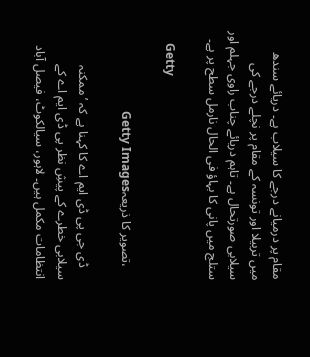مقام پر درمیانے درجے کا سیلاب ہے۔ دریائے سندھ میں تربیلا اور تونسہ کے مقام پر نچلے درجے کی سیلابی صورتحال ہے۔ تاہم دریائے چناب راوی جہلم اور ستلج میں پانی کا بہاؤ فی الحال نارمل سطح پر ہے۔

    Getty

    ،تصویر کا ذریعہGetty Images

    ڈی جی پی ڈی ایم اے کا کہنا ہے کہ ’ممکنہ سیلابی خطرے کے پیشِ نظر پی ڈی ایم اے کے انتظامات مکمل ہیں۔ لاہور، سیالکوٹ، فیصل آباد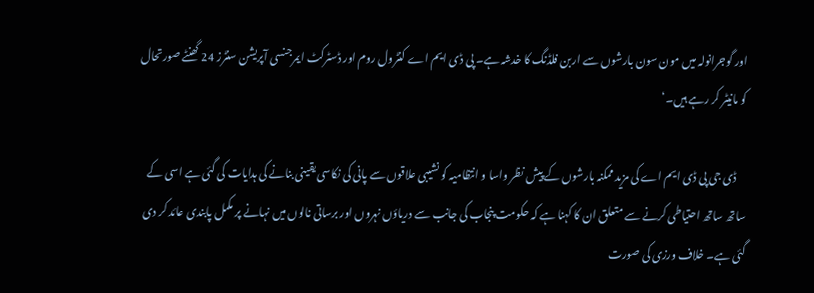اور گوجرانولہ میں مون سون بارشوں سے اربن فلڈنگ کا خدشہ ہے۔ پی ڈی ایم اے کنٹرول روم اور ڈسٹرکٹ ایمرجنسی آپریشن سنٹرز 24 گھنٹے صورتحال کو مانیٹر کر رہے ہیں۔‘

    ڈی جی پی ڈی ایم اے کی مزید ممکنہ بارشوں کے پیش نظر واسا و انتظامیہ کو نشیبی علاقوں سے پانی کی نکاسی یقینی بنانے کی ہدایات کی گئی ہے اسی کے ساتھ ساتھ احتیاطی کرنے سے متعلق ان کا کہنا ہے کہ حکومت پنجاب کی جانب سے دریاؤں نہروں اور برساتی نالوں میں نہانے پر مکمل پابندی عائد کر دی گئی ہے۔ خلاف ورزی کی صورت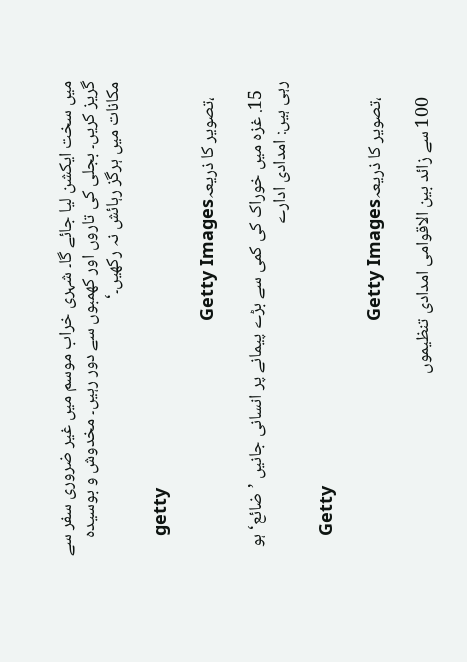میں سخت ایکشن لیا جائے گا۔ شہری خراب موسم میں غیر ضروری سفر سے گریز کریں۔ بجلی کی تاروں اور کھمبوں سے دور رہیں۔ مخدوش و بوسیدہ مکانات میں ہرگز رہائش نہ رکھیں۔‘

    getty

    ،تصویر کا ذریعہGetty Images

  15. غزہ میں خوراک کی کمی سے بڑے پیمانے پر انسانی جانیں ’ضائع‘ ہو رہی ہیں: امدادی ادارے

    Getty

    ،تصویر کا ذریعہGetty Images

    100 سے زائد بین الاقوامی امدادی تنظیموں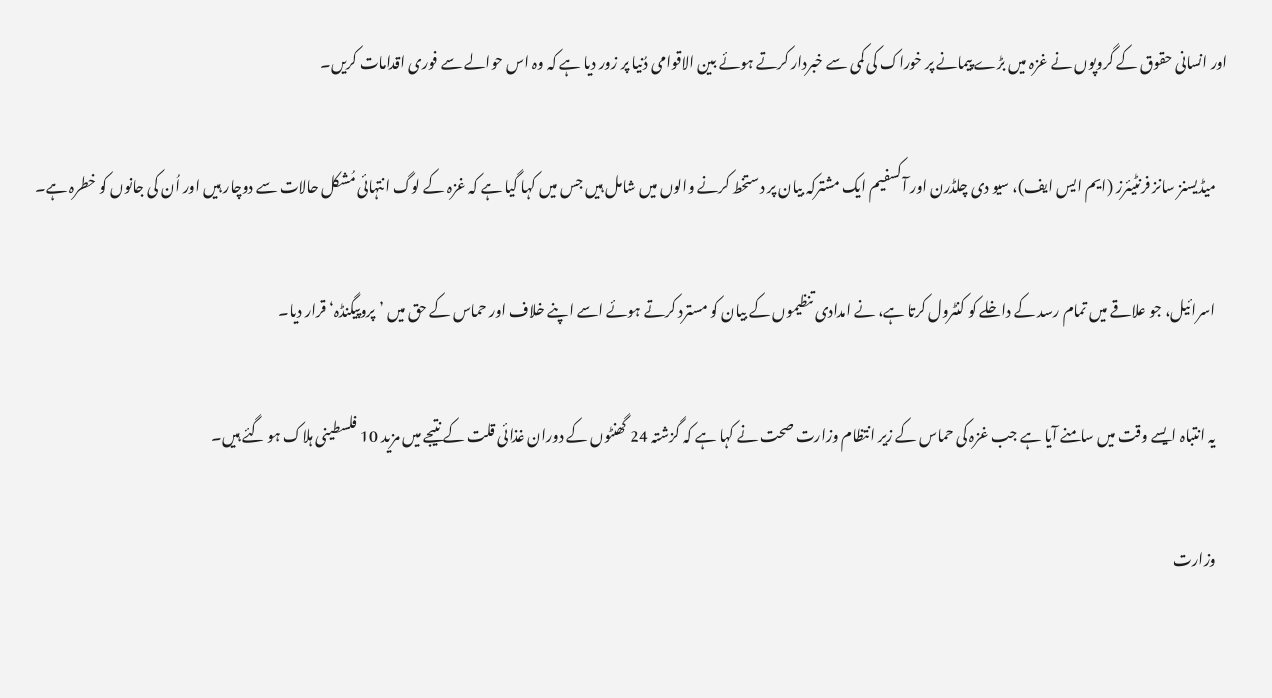اور انسانی حقوق کے گروپوں نے غزہ میں بڑے پیمانے پر خوراک کی کمی سے خبردار کرتے ہوئے بین الاقوامی دُنیا پر زور دیا ہے کہ وہ اس حوالے سے فوری اقدامات کریں۔

    میڈیسنز سانز فرنٹیئرز (ایم ایس ایف)، سیو دی چلڈرن اور آکسفیم ایک مشترکہ بیان پر دستخط کرنے والوں میں شامل ہیں جس میں کہا گیا ہے کہ غزہ کے لوگ انتہائی مُشکل حالات سے دوچار ہیں اور اُن کی جانوں کو خطرہ ہے۔

    اسرائیل، جو علاقے میں تمام رسد کے داخلے کو کنٹرول کرتا ہے، نے امدادی تنظیموں کے بیان کو مسترد کرتے ہوئے اسے اپنے خلاف اور حماس کے حق میں ’پروپیگنڈہ‘ قرار دیا۔

    یہ انتباہ ایسے وقت میں سامنے آیا ہے جب غزہ کی حماس کے زیر انتظام وزارت صحت نے کہا ہے کہ گزشتہ 24 گھنٹوں کے دوران غذائی قلت کے نتیجے میں مزید 10 فلسطینی ہلاک ہو گئے ہیں۔

    وزارت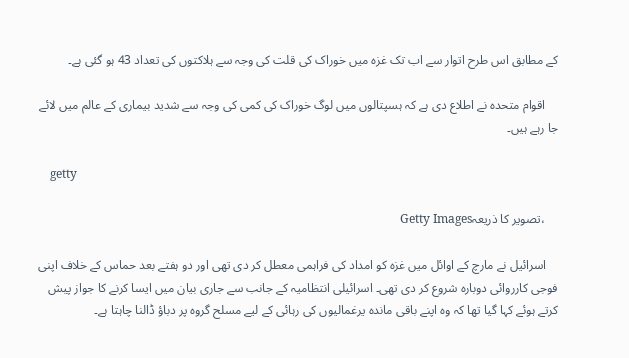کے مطابق اس طرح اتوار سے اب تک غزہ میں خوراک کی قلت کی وجہ سے ہلاکتوں کی تعداد 43 ہو گئی ہے۔

    اقوام متحدہ نے اطلاع دی ہے کہ ہسپتالوں میں لوگ خوراک کی کمی کی وجہ سے شدید بیماری کے عالم میں لائے جا رہے ہیں۔

    getty

    ،تصویر کا ذریعہGetty Images

    اسرائیل نے مارچ کے اوائل میں غزہ کو امداد کی فراہمی معطل کر دی تھی اور دو ہفتے بعد حماس کے خلاف اپنی فوجی کارروائی دوبارہ شروع کر دی تھی۔ اسرائیلی انتظامیہ کے جانب سے جاری بیان میں ایسا کرنے کا جواز پیش کرتے ہوئے کہا گیا تھا کہ وہ اپنے باقی ماندہ یرغمالیوں کی رہائی کے لیے مسلح گروہ پر دباؤ ڈالنا چاہتا ہے۔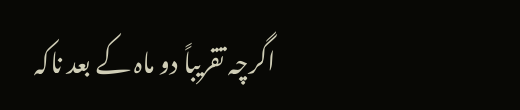اگرچہ تقریباً دو ماہ کے بعد ناکہ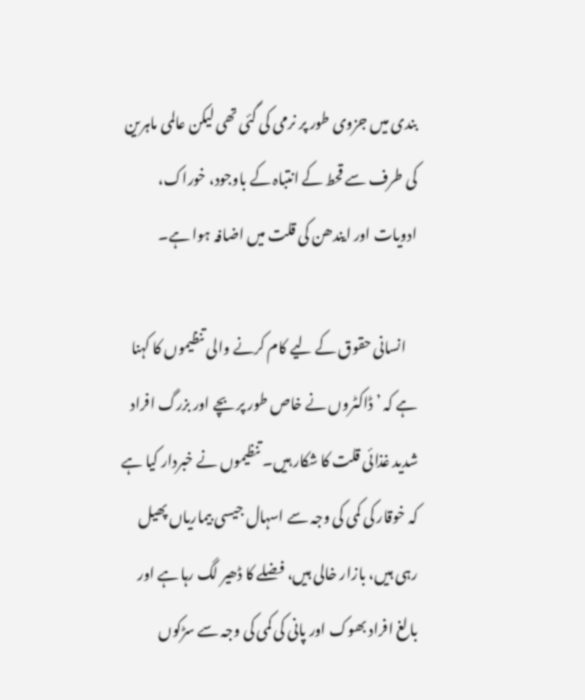بندی میں جزوی طور پر نرمی کی گئی تھی لیکن عالمی ماہرین کی طرف سے قحط کے انتباہ کے باوجود، خوراک، ادویات اور ایندھن کی قلت میں اضافہ ہوا ہے۔

    انسانی حقوق کے لیے کام کرنے والی تنظیموں کا کہنا ہے کہ ’ڈاکٹروں نے خاص طور پر بچے اور بزرگ افراد شدید غذائی قلت کا شکار ہیں۔ تنظیموں نے خبردار کیا ہے کہ خوقار کی کمی کی وجہ سے اسہال جیسی بیماریاں پھیل رہی ہیں، بازار خالی ہیں، فضلے کا ڈھیر لگ رہا ہے اور بالغ افراد بھوک اور پانی کی کمی کی وجہ سے سڑکوں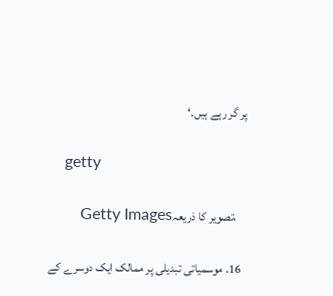پر گر رہے ہیں۔‘

    getty

    ،تصویر کا ذریعہGetty Images

  16. موسمیاتی تبدیلی پر ممالک ایک دوسرے کے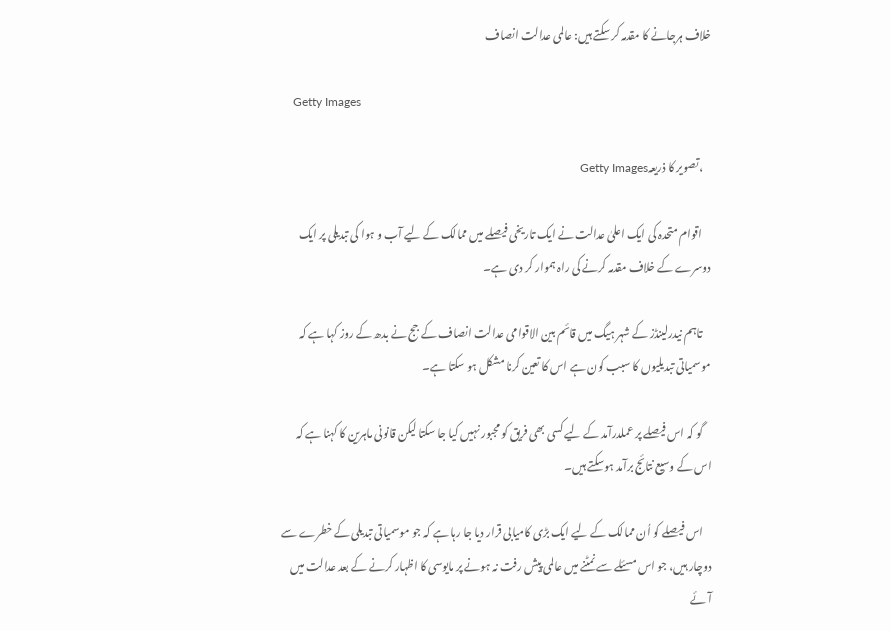خلاف ہرجانے کا مقدمہ کر سکتے ہیں: عالمی عدالت انصاف

    Getty Images

    ،تصویر کا ذریعہGetty Images

    اقوام متحدہ کی ایک اعلیٰ عدالت نے ایک تاریخی فیصلے میں ممالک کے لیے آب و ہوا کی تبدیلی پر ایک دوسرے کے خلاف مقدمہ کرنے کی راہ ہموار کر دی ہے۔

    تاہم نیدرلینڈز کے شہر ہیگ میں قائم بین الاقوامی عدالت انصاف کے جج نے بدھ کے روز کہا ہے کہ موسمیاتی تبدیلیوں کا سبب کون ہے اس کا تعین کرنا مشکل ہو سکتا ہے۔

    گو کہ اس فیصلے پر عملدرآمد کے لیے کسی بھی فریق کو مجبور نہیں کیا جا سکتا لیکن قانونی ماہرین کا کہنا ہے کہ اس کے وسیع نتائج برآمد ہوسکتے ہیں۔

    اس فیصلے کو اُن ممالک کے لیے ایک بڑی کامیابی قرار دیا جا رہا ہے کہ جو موسمیاتی تبدیلی کے خطرے سے دوچار ہیں، جو اس مسئلے سے نمٹنے میں عالمی پیش رفت نہ ہونے پر مایوسی کا اظہار کرنے کے بعد عدالت میں آئے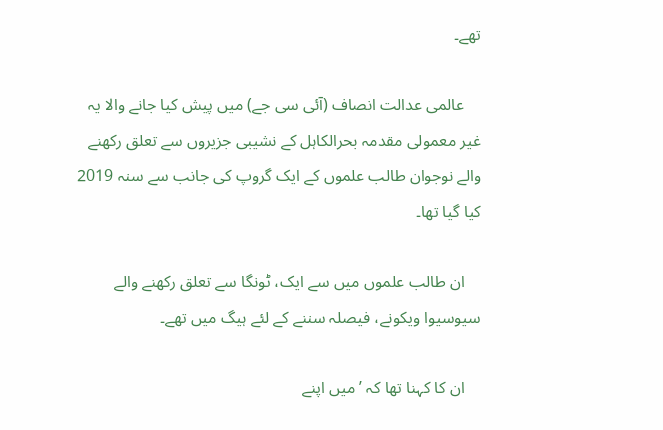تھے۔

    عالمی عدالت انصاف (آئی سی جے) میں پیش کیا جانے والا یہ غیر معمولی مقدمہ بحرالکاہل کے نشیبی جزیروں سے تعلق رکھنے والے نوجوان طالب علموں کے ایک گروپ کی جانب سے سنہ 2019 کیا گیا تھا۔

    ان طالب علموں میں سے ایک، ٹونگا سے تعلق رکھنے والے سیوسیوا ویکونے، فیصلہ سننے کے لئے ہیگ میں تھے۔

    ان کا کہنا تھا کہ ’میں اپنے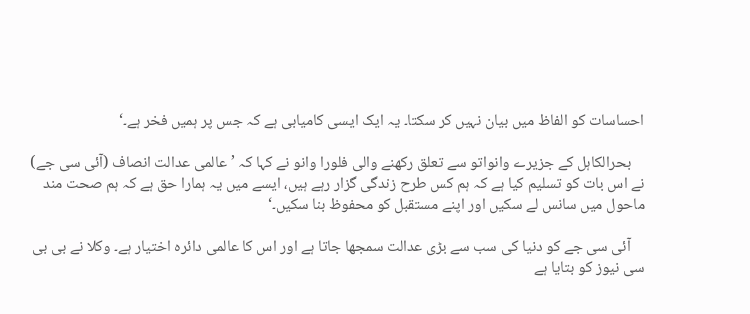احساسات کو الفاظ میں بیان نہیں کر سکتا۔ یہ ایک ایسی کامیابی ہے کہ جس پر ہمیں فخر ہے۔‘

    بحرالکاہل کے جزیرے وانواتو سے تعلق رکھنے والی فلورا وانو نے کہا کہ ’عالمی عدالت انصاف (آئی سی جے) نے اس بات کو تسلیم کیا ہے کہ ہم کس طرح زندگی گزار رہے ہیں، ایسے میں یہ ہمارا حق ہے کہ ہم صحت مند ماحول میں سانس لے سکیں اور اپنے مستقبل کو محفوظ بنا سکیں۔‘

    آئی سی جے کو دنیا کی سب سے بڑی عدالت سمجھا جاتا ہے اور اس کا عالمی دائرہ اختیار ہے۔ وکلا نے بی بی سی نیوز کو بتایا ہے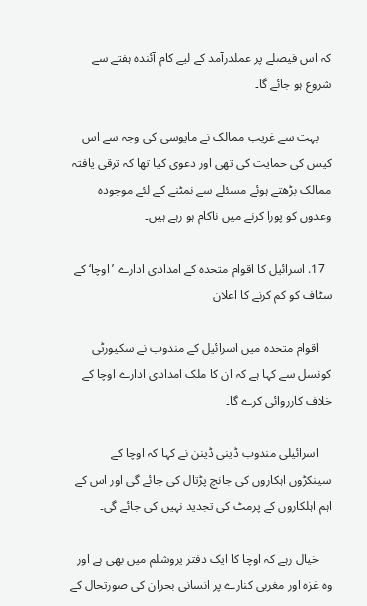کہ اس فیصلے پر عملدرآمد کے لیے کام آئندہ ہفتے سے شروع ہو جائے گا۔

    بہت سے غریب ممالک نے مایوسی کی وجہ سے اس کیس کی حمایت کی تھی اور دعوی کیا تھا کہ ترقی یافتہ ممالک بڑھتے ہوئے مسئلے سے نمٹنے کے لئے موجودہ وعدوں کو پورا کرنے میں ناکام ہو رہے ہیں۔

  17. اسرائیل کا اقوام متحدہ کے امدادی ادارے ’اوچا‘ کے سٹاف کو کم کرنے کا اعلان

    اقوام متحدہ میں اسرائیل کے مندوب نے سکیورٹی کونسل سے کہا ہے کہ ان کا ملک امدادی ادارے اوچا کے خلاف کارروائی کرے گا۔

    اسرائیلی مندوب ڈینی ڈینن نے کہا کہ اوچا کے سینکڑوں اہکاروں کی جانچ پڑتال کی جائے گی اور اس کے اہم اہلکاروں کے پرمٹ کی تجدید نہیں کی جائے گی۔

    خیال رہے کہ اوچا کا ایک دفتر یروشلم میں بھی ہے اور وہ غزہ اور مغربی کنارے پر انسانی بحران کی صورتحال کے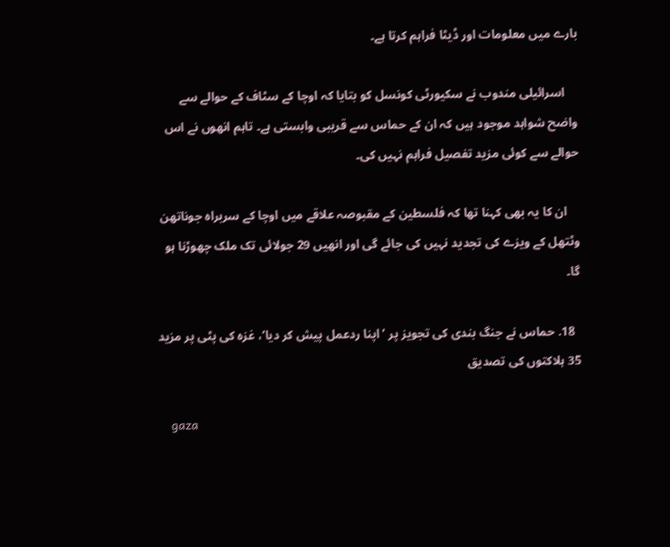بارے میں معلومات اور ڈیٹا فراہم کرتا ہے۔

    اسرائیلی مندوب نے سکیورٹی کونسل کو بتایا کہ اوچا کے سٹاف کے حوالے سے واضح شواہد موجود ہیں کہ ان کے حماس سے قریبی وابستی ہے۔ تاہم انھوں نے اس حوالے سے کوئی مزید تفصیل فراہم نہیں کی۔

    ان کا یہ بھی کہنا تھا کہ فلسطین کے مقبوصہ علاقے میں اوچا کے سربراہ جوناتھن وٹتھل کے ویزے کی تجدید نہیں کی جائے گی اور انھیں 29 جولائی تک ملک چھوڑنا ہو گا۔

  18. حماس نے جنگ بندی کی تجویز پر ’اپنا ردعمل پیش کر دیا‘، غزہ کی پٹی پر مزید 35 ہلاکتوں کی تصدیق

    gaza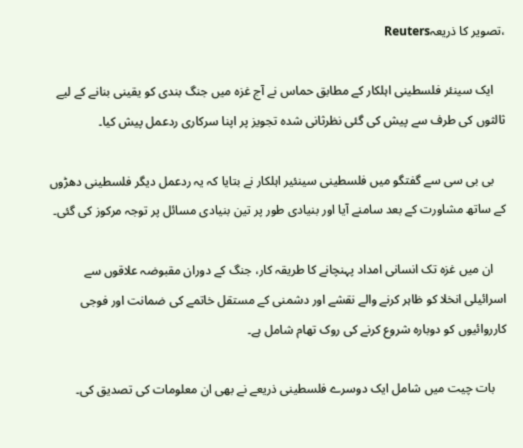،تصویر کا ذریعہReuters

    ایک سینئر فلسطینی اہلکار کے مطابق حماس نے آج غزہ میں جنگ بندی کو یقینی بنانے کے لیے ثالثوں کی طرف سے پیش کی گئی نظرثانی شدہ تجویز پر اپنا سرکاری ردعمل پیش کیا۔

    بی بی سی سے گفتگو میں فلسطینی سینئیر اہلکار نے بتایا کہ یہ ردعمل دیگر فلسطینی دھڑوں کے ساتھ مشاورت کے بعد سامنے آیا اور بنیادی طور پر تین بنیادی مسائل پر توجہ مرکوز کی گئی۔

    ان میں غزہ تک انسانی امداد پہنچانے کا طریقہ کار، جنگ کے دوران مقبوضہ علاقوں سے اسرائیلی انخلا کو ظاہر کرنے والے نقشے اور دشمنی کے مستقل خاتمے کی ضمانت اور فوجی کارروائیوں کو دوبارہ شروع کرنے کی روک تھام شامل ہے۔

    بات چیت میں شامل ایک دوسرے فلسطینی ذریعے نے بھی ان معلومات کی تصدیق کی۔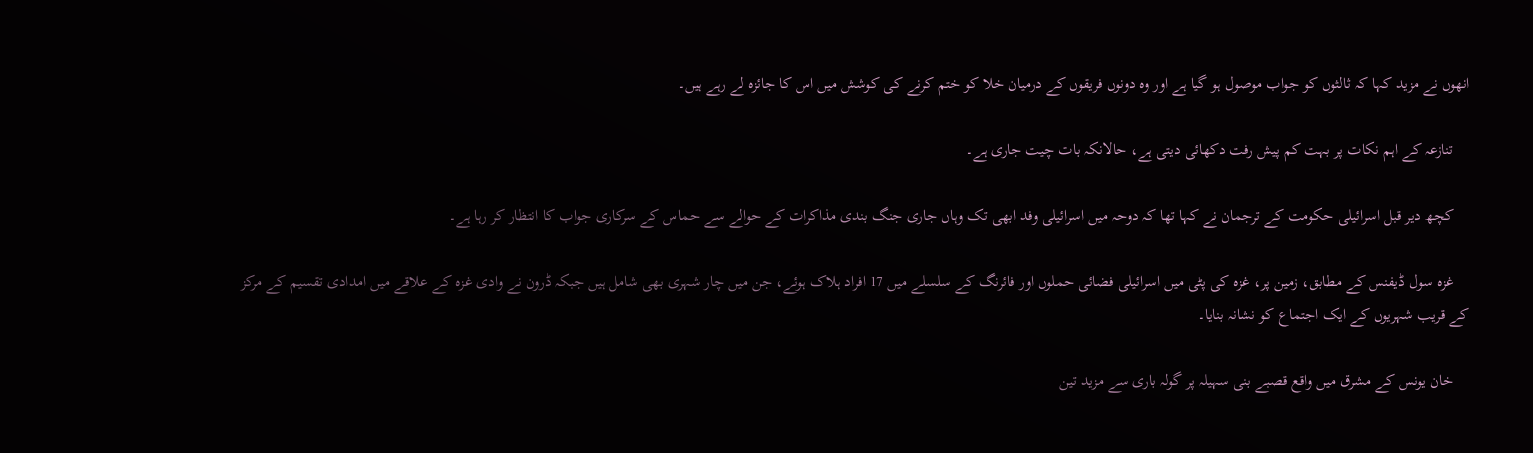انھوں نے مزید کہا کہ ثالثوں کو جواب موصول ہو گیا ہے اور وہ دونوں فریقوں کے درمیان خلا کو ختم کرنے کی کوشش میں اس کا جائزہ لے رہے ہیں۔

    تنازعہ کے اہم نکات پر بہت کم پیش رفت دکھائی دیتی ہے، حالانکہ بات چیت جاری ہے۔

    کچھ دیر قبل اسرائیلی حکومت کے ترجمان نے کہا تھا کہ دوحہ میں اسرائیلی وفد ابھی تک وہاں جاری جنگ بندی مذاکرات کے حوالے سے حماس کے سرکاری جواب کا انتظار کر رہا ہے۔

    غزہ سول ڈیفنس کے مطابق، زمین پر، غزہ کی پٹی میں اسرائیلی فضائی حملوں اور فائرنگ کے سلسلے میں 17 افراد ہلاک ہوئے، جن میں چار شہری بھی شامل ہیں جبکہ ڈرون نے وادی غزہ کے علاقے میں امدادی تقسیم کے مرکز کے قریب شہریوں کے ایک اجتماع کو نشانہ بنایا۔

    خان یونس کے مشرق میں واقع قصبے بنی سہیلہ پر گولہ باری سے مزید تین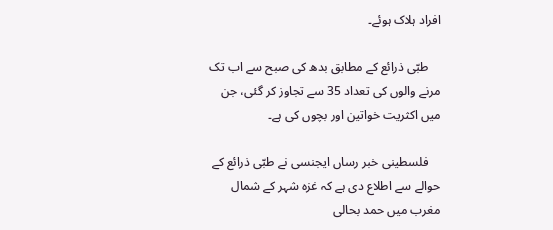افراد ہلاک ہوئے۔

    طبّی ذرائع کے مطابق بدھ کی صبح سے اب تک مرنے والوں کی تعداد 35 سے تجاوز کر گئی، جن میں اکثریت خواتین اور بچوں کی ہے۔

    فلسطینی خبر رساں ایجنسی نے طبّی ذرائع کے حوالے سے اطلاع دی ہے کہ غزہ شہر کے شمال مغرب میں حمد بحالی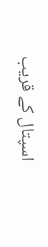اسپتال کے قریب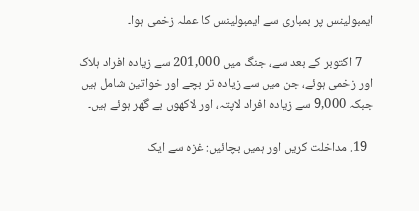ایمبولینس پر بمباری سے ایمبولینس کا عملہ زخمی ہوا۔

    7 اکتوبر کے بعد سے، جنگ میں 201,000 سے زیادہ افراد ہلاک اور زخمی ہوئے، جن میں سے زیادہ تر بچے اور خواتین شامل ہیں جبکہ 9,000 سے زیادہ افراد لاپتہ، اور لاکھوں بے گھر ہوئے ہیں۔

  19. مداخلت کریں اور ہمیں بچائیں: غزہ سے ایک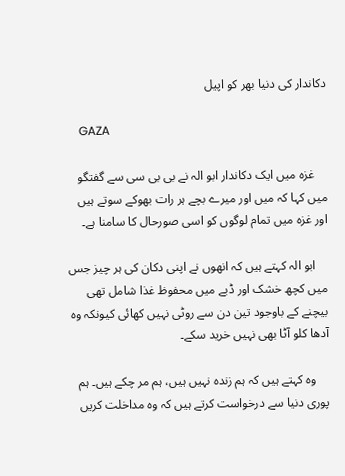دکاندار کی دنیا بھر کو اپیل

    GAZA

    غزہ میں ایک دکاندار ابو الہ نے بی بی سی سے گفتگو میں کہا کہ میں اور میرے بچے ہر رات بھوکے سوتے ہیں اور غزہ میں تمام لوگوں کو اسی صورحال کا سامنا ہے۔

    ابو الہ کہتے ہیں کہ انھوں نے اپنی دکان کی ہر چیز جس میں کچھ خشک اور ڈبے میں محفوظ غذا شامل تھی بیچنے کے باوجود تین دن سے روٹی نہیں کھائی کیونکہ وہ آدھا کلو آٹا بھی نہیں خرید سکے۔

    وہ کہتے ہیں کہ ہم زندہ نہیں ہیں، ہم مر چکے ہیں۔ ہم پوری دنیا سے درخواست کرتے ہیں کہ وہ مداخلت کریں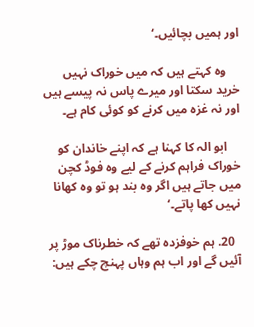اور ہمیں بچائیں۔‘

    وہ کہتے ہیں کہ میں خوراک نہیں خرید سکتا اور میرے پاس نہ پیسے ہیں اور نہ غزہ میں کرنے کو کوئی کام ہے۔

    ابو الہ کا کہنا ہے کہ اپنے خاندان کو خوراک فراہم کرنے کے لیے وہ فوڈ کچن میں جاتے ہیں اگر وہ بند ہو تو وہ کھانا نہیں کھا پاتے۔‘

  20. ہم خوفزدہ تھے کہ خطرناک موڑ پر آئیں گے اور اب ہم وہاں پہنچ چکے ہیں: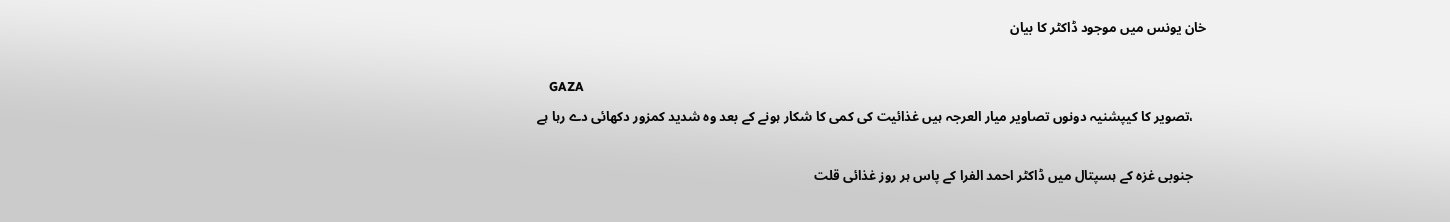خان یونس میں موجود ڈاکٹر کا بیان

    GAZA
    ،تصویر کا کیپشنیہ دونوں تصاویر میار العرجہ ہیں غذائیت کی کمی کا شکار ہونے کے بعد وہ شدید کمزور دکھائی دے رہا ہے

    جنوبی غزہ کے ہسپتال میں ڈاکٹر احمد الفرا کے پاس ہر روز غذائی قلت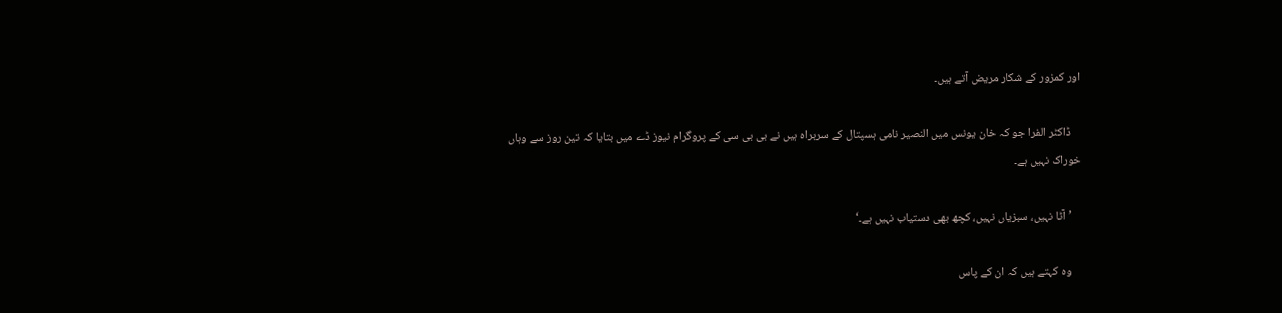اور کمزور کے شکار مریض آتے ہیں۔

    ڈاکٹر الفرا جو کہ خان یونس میں النصیر نامی ہسپتال کے سربراہ ہیں نے بی بی سی کے پروگرام نیوز ڈے میں بتایا کہ تین روز سے وہاں خوراک نہیں ہے۔

    ’آٹا نہیں، سبزیاں نہیں، کچھ بھی دستیاب نہیں ہے۔‘

    وہ کہتے ہیں کہ ان کے پاس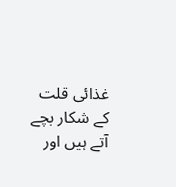غذائی قلت کے شکار بچے آتے ہیں اور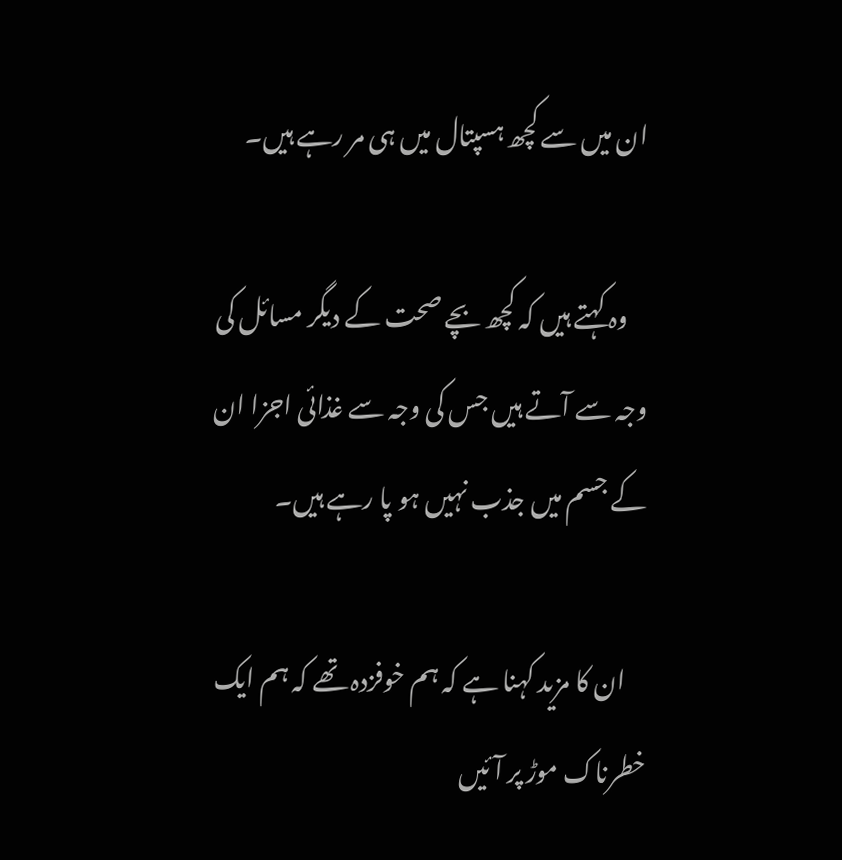ان میں سے کچھ ہسپتال میں ہی مر رہے ہیں۔

    وہ کہتے ہیں کہ کچھ بچے صحت کے دیگر مسائل کی وجہ سے آتے ہیں جس کی وجہ سے غذائی اجزا ان کے جسم میں جذب نہیں ہو پا رہے ہیں۔

    ان کا مزید کہنا ہے کہ ہم خوفزدہ تھے کہ ہم ایک خطرناک موڑ پر آئیں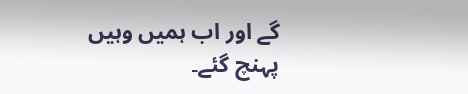گے اور اب ہمیں وہیں پہنچ گئے۔